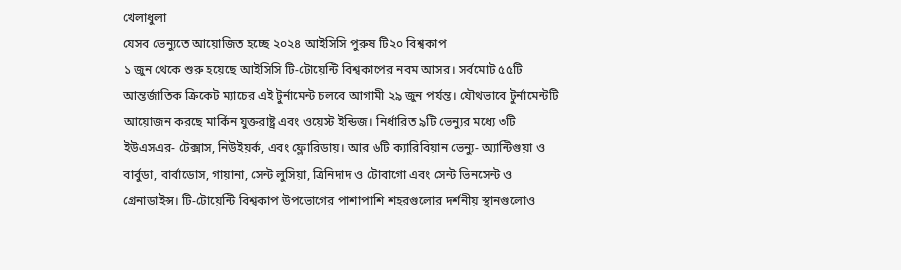খেলাধুলা
যেসব ভেন্যুতে আয়োজিত হচ্ছে ২০২৪ আইসিসি পুরুষ টি২০ বিশ্বকাপ
১ জুন থেকে শুরু হয়েছে আইসিসি টি-টোয়েন্টি বিশ্বকাপের নবম আসর। সর্বমোট ৫৫টি আন্তর্জাতিক ক্রিকেট ম্যাচের এই টুর্নামেন্ট চলবে আগামী ২৯ জুন পর্যন্ত। যৌথভাবে টুর্নামেন্টটি আয়োজন করছে মার্কিন যুক্তরাষ্ট্র এবং ওয়েস্ট ইন্ডিজ। নির্ধারিত ৯টি ভেন্যুর মধ্যে ৩টি ইউএসএর- টেক্সাস, নিউইয়র্ক, এবং ফ্লোরিডায়। আর ৬টি ক্যারিবিয়ান ভেন্যু- অ্যান্টিগুয়া ও বার্বুডা, বার্বাডোস, গায়ানা, সেন্ট লুসিয়া, ত্রিনিদাদ ও টোবাগো এবং সেন্ট ভিনসেন্ট ও গ্রেনাডাইন্স। টি-টোয়েন্টি বিশ্বকাপ উপভোগের পাশাপাশি শহরগুলোর দর্শনীয় স্থানগুলোও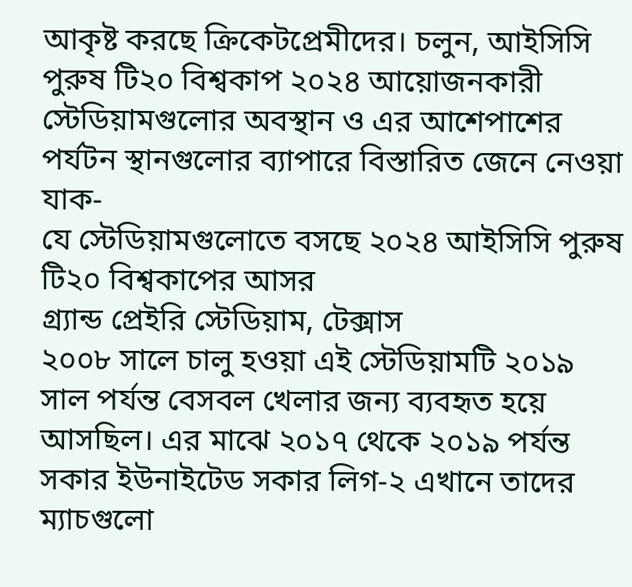আকৃষ্ট করছে ক্রিকেটপ্রেমীদের। চলুন, আইসিসি পুরুষ টি২০ বিশ্বকাপ ২০২৪ আয়োজনকারী স্টেডিয়ামগুলোর অবস্থান ও এর আশেপাশের পর্যটন স্থানগুলোর ব্যাপারে বিস্তারিত জেনে নেওয়া যাক-
যে স্টেডিয়ামগুলোতে বসছে ২০২৪ আইসিসি পুরুষ টি২০ বিশ্বকাপের আসর
গ্র্যান্ড প্রেইরি স্টেডিয়াম, টেক্সাস
২০০৮ সালে চালু হওয়া এই স্টেডিয়ামটি ২০১৯ সাল পর্যন্ত বেসবল খেলার জন্য ব্যবহৃত হয়ে আসছিল। এর মাঝে ২০১৭ থেকে ২০১৯ পর্যন্ত সকার ইউনাইটেড সকার লিগ-২ এখানে তাদের ম্যাচগুলো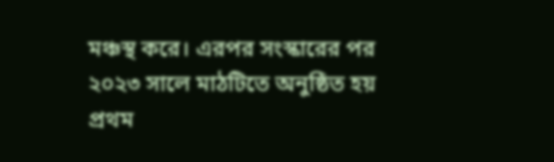মঞ্চস্থ করে। এরপর সংস্কারের পর ২০২৩ সালে মাঠটিতে অনুষ্ঠিত হয় প্রথম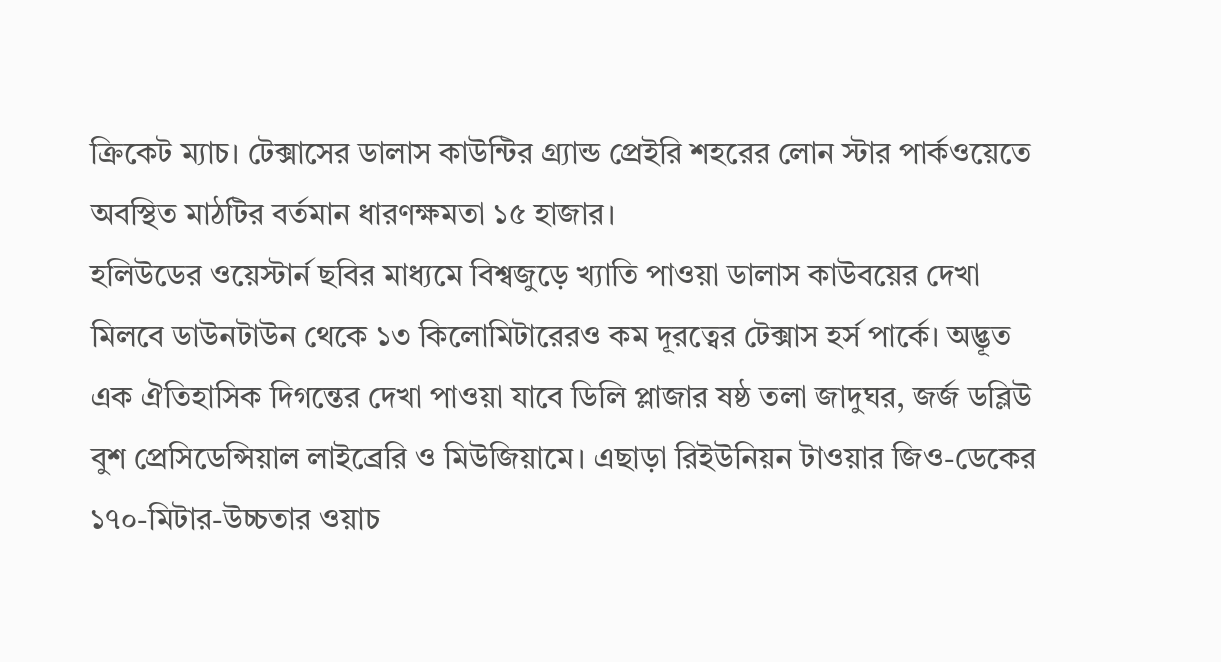ক্রিকেট ম্যাচ। টেক্সাসের ডালাস কাউন্টির গ্র্যান্ড প্রেইরি শহরের লোন স্টার পার্কওয়েতে অবস্থিত মাঠটির বর্তমান ধারণক্ষমতা ১৫ হাজার।
হলিউডের ওয়েস্টার্ন ছবির মাধ্যমে বিশ্বজুড়ে খ্যাতি পাওয়া ডালাস কাউবয়ের দেখা মিলবে ডাউনটাউন থেকে ১৩ কিলোমিটারেরও কম দূরত্বের টেক্সাস হর্স পার্কে। অদ্ভূত এক ঐতিহাসিক দিগন্তের দেখা পাওয়া যাবে ডিলি প্লাজার ষষ্ঠ তলা জাদুঘর, জর্জ ডব্লিউ বুশ প্রেসিডেন্সিয়াল লাইব্রেরি ও মিউজিয়ামে। এছাড়া রিইউনিয়ন টাওয়ার জিও-ডেকের ১৭০-মিটার-উচ্চতার ওয়াচ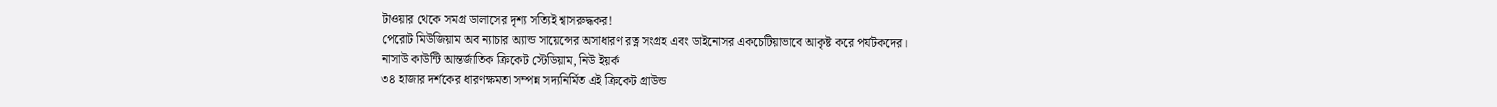টাওয়ার থেকে সমগ্র ডালাসের দৃশ্য সত্যিই শ্বাসরুদ্ধকর!
পেরোট মিউজিয়াম অব ন্যাচার অ্যান্ড সায়েন্সের অসাধারণ রত্ন সংগ্রহ এবং ডাইনোসর একচেটিয়াভাবে আকৃষ্ট করে পর্যটকদের।
নাসাউ কাউন্টি আন্তর্জাতিক ক্রিকেট স্টেডিয়াম, নিউ ইয়র্ক
৩৪ হাজার দর্শকের ধারণক্ষমতা সম্পন্ন সদ্যনির্মিত এই ক্রিকেট গ্রাউন্ড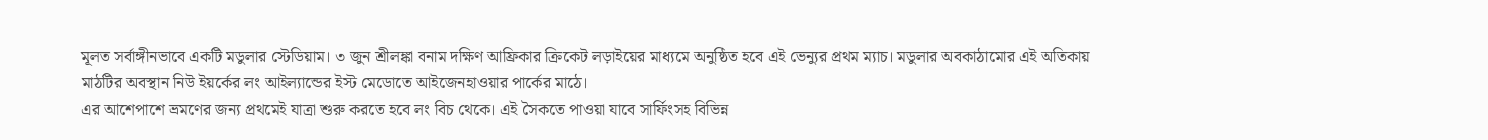মূলত সর্বাঙ্গীনভাবে একটি মডুলার স্টেডিয়াম। ৩ জুন শ্রীলঙ্কা বনাম দক্ষিণ আফ্রিকার ক্রিকেট লড়াইয়ের মাধ্যমে অনুষ্ঠিত হবে এই ভেন্যুর প্রথম ম্যাচ। মডুলার অবকাঠামোর এই অতিকায় মাঠটির অবস্থান নিউ ইয়র্কের লং আইল্যান্ডের ইস্ট মেডোতে আইজেনহাওয়ার পার্কের মাঠে।
এর আশেপাশে ভ্রমণের জন্য প্রথমেই যাত্রা শুরু করতে হবে লং বিচ থেকে। এই সৈকতে পাওয়া যাবে সার্ফিংসহ বিভিন্ন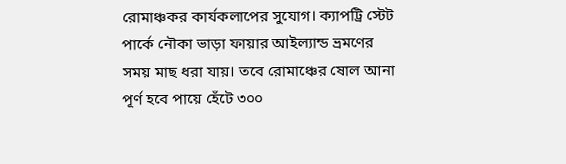রোমাঞ্চকর কার্যকলাপের সুযোগ। ক্যাপট্রি স্টেট পার্কে নৌকা ভাড়া ফায়ার আইল্যান্ড ভ্রমণের সময় মাছ ধরা যায়। তবে রোমাঞ্চের ষোল আনা পূর্ণ হবে পায়ে হেঁটে ৩০০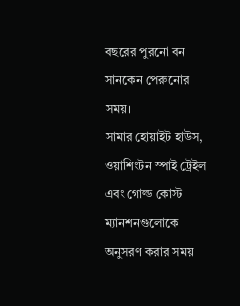বছরের পুরনো বন সানকেন পেরুনোর সময়।
সামার হোয়াইট হাউস, ওয়াশিংটন স্পাই ট্রেইল এবং গোল্ড কোস্ট ম্যানশনগুলোকে অনুসরণ করার সময়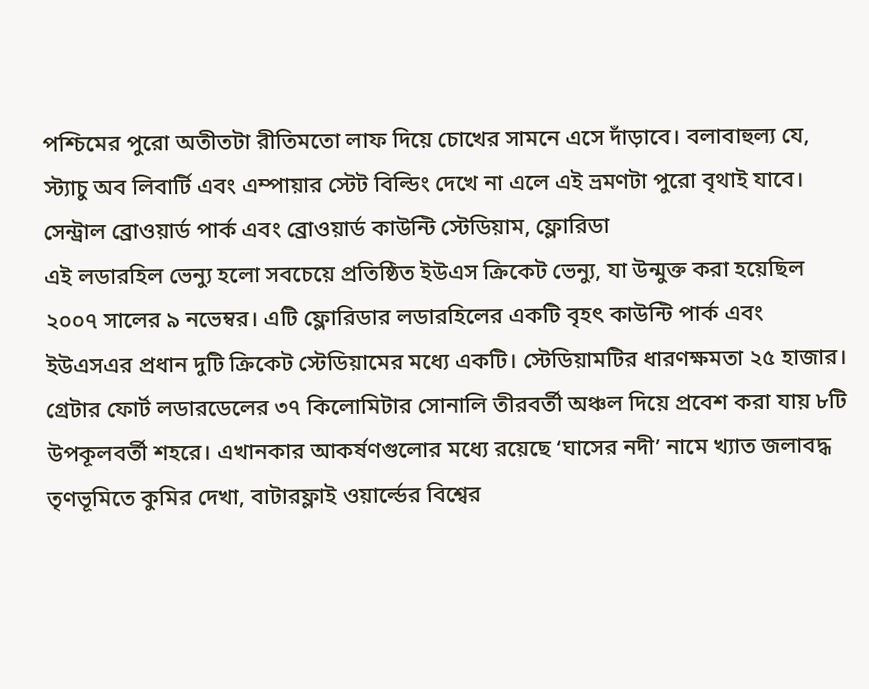পশ্চিমের পুরো অতীতটা রীতিমতো লাফ দিয়ে চোখের সামনে এসে দাঁড়াবে। বলাবাহুল্য যে, স্ট্যাচু অব লিবার্টি এবং এম্পায়ার স্টেট বিল্ডিং দেখে না এলে এই ভ্রমণটা পুরো বৃথাই যাবে।
সেন্ট্রাল ব্রোওয়ার্ড পার্ক এবং ব্রোওয়ার্ড কাউন্টি স্টেডিয়াম, ফ্লোরিডা
এই লডারহিল ভেন্যু হলো সবচেয়ে প্রতিষ্ঠিত ইউএস ক্রিকেট ভেন্যু, যা উন্মুক্ত করা হয়েছিল ২০০৭ সালের ৯ নভেম্বর। এটি ফ্লোরিডার লডারহিলের একটি বৃহৎ কাউন্টি পার্ক এবং ইউএসএর প্রধান দুটি ক্রিকেট স্টেডিয়ামের মধ্যে একটি। স্টেডিয়ামটির ধারণক্ষমতা ২৫ হাজার।
গ্রেটার ফোর্ট লডারডেলের ৩৭ কিলোমিটার সোনালি তীরবর্তী অঞ্চল দিয়ে প্রবেশ করা যায় ৮টি উপকূলবর্তী শহরে। এখানকার আকর্ষণগুলোর মধ্যে রয়েছে ‘ঘাসের নদী’ নামে খ্যাত জলাবদ্ধ তৃণভূমিতে কুমির দেখা, বাটারফ্লাই ওয়ার্ল্ডের বিশ্বের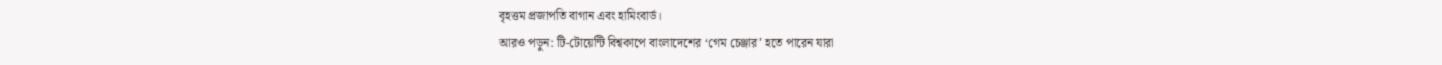বৃহত্তম প্রজাপতি বাগান এবং হামিংবার্ড।
আরও পড়ুন: টি-টোয়েন্টি বিশ্বকাপে বাংলাদেশের ‘গেম চেঞ্জার’ হতে পারেন যারা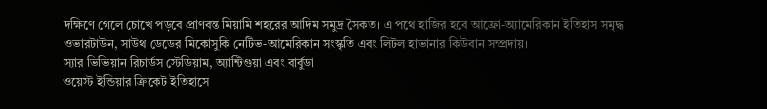দক্ষিণে গেলে চোখে পড়বে প্রাণবন্ত মিয়ামি শহরের আদিম সমুদ্র সৈকত। এ পথে হাজির হবে আফ্রো-অ্যামেরিকান ইতিহাস সমৃদ্ধ ওভারটাউন, সাউথ ডেডের মিকোসুকি নেটিভ-আমেরিকান সংস্কৃতি এবং লিটল হাভানার কিউবান সম্প্রদায়।
স্যার ভিভিয়ান রিচার্ডস স্টেডিয়াম, অ্যান্টিগুয়া এবং বার্বুডা
ওয়েস্ট ইন্ডিয়ার ক্রিকেট ইতিহাসে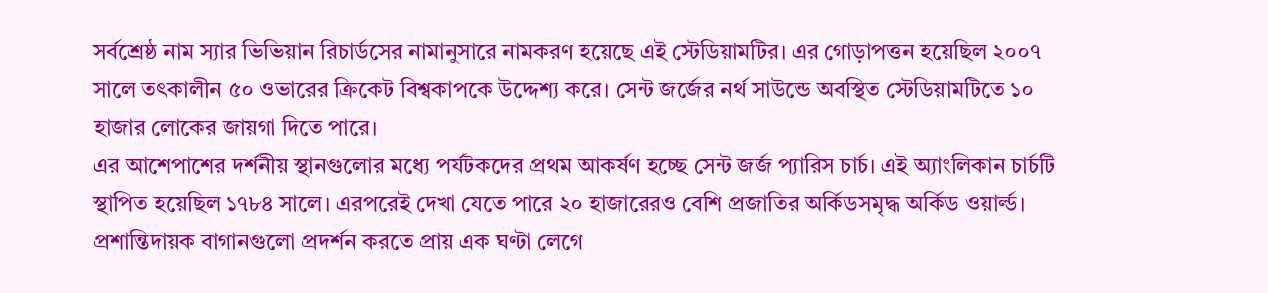সর্বশ্রেষ্ঠ নাম স্যার ভিভিয়ান রিচার্ডসের নামানুসারে নামকরণ হয়েছে এই স্টেডিয়ামটির। এর গোড়াপত্তন হয়েছিল ২০০৭ সালে তৎকালীন ৫০ ওভারের ক্রিকেট বিশ্বকাপকে উদ্দেশ্য করে। সেন্ট জর্জের নর্থ সাউন্ডে অবস্থিত স্টেডিয়ামটিতে ১০ হাজার লোকের জায়গা দিতে পারে।
এর আশেপাশের দর্শনীয় স্থানগুলোর মধ্যে পর্যটকদের প্রথম আকর্ষণ হচ্ছে সেন্ট জর্জ প্যারিস চার্চ। এই অ্যাংলিকান চার্চটি স্থাপিত হয়েছিল ১৭৮৪ সালে। এরপরেই দেখা যেতে পারে ২০ হাজারেরও বেশি প্রজাতির অর্কিডসমৃদ্ধ অর্কিড ওয়ার্ল্ড। প্রশান্তিদায়ক বাগানগুলো প্রদর্শন করতে প্রায় এক ঘণ্টা লেগে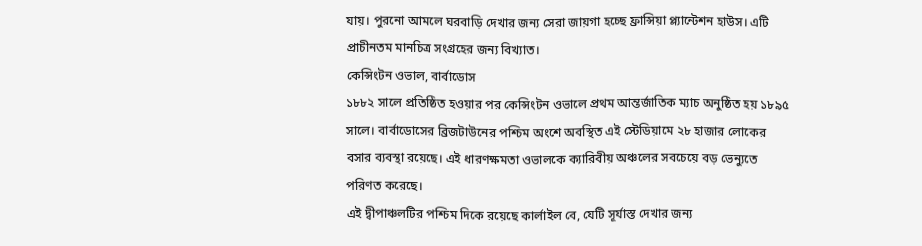যায়। পুরনো আমলে ঘরবাড়ি দেখার জন্য সেরা জায়গা হচ্ছে ফ্রান্সিয়া প্ল্যান্টেশন হাউস। এটি প্রাচীনতম মানচিত্র সংগ্রহের জন্য বিখ্যাত।
কেন্সিংটন ওভাল, বার্বাডোস
১৮৮২ সালে প্রতিষ্ঠিত হওয়ার পর কেন্সিংটন ওভালে প্রথম আন্তর্জাতিক ম্যাচ অনুষ্ঠিত হয় ১৮৯৫ সালে। বার্বাডোসের ব্রিজটাউনের পশ্চিম অংশে অবস্থিত এই স্টেডিয়ামে ২৮ হাজার লোকের বসার ব্যবস্থা রয়েছে। এই ধারণক্ষমতা ওভালকে ক্যারিবীয় অঞ্চলের সবচেয়ে বড় ভেন্যুতে পরিণত করেছে।
এই দ্বীপাঞ্চলটির পশ্চিম দিকে রয়েছে কার্লাইল বে, যেটি সূর্যাস্ত দেখার জন্য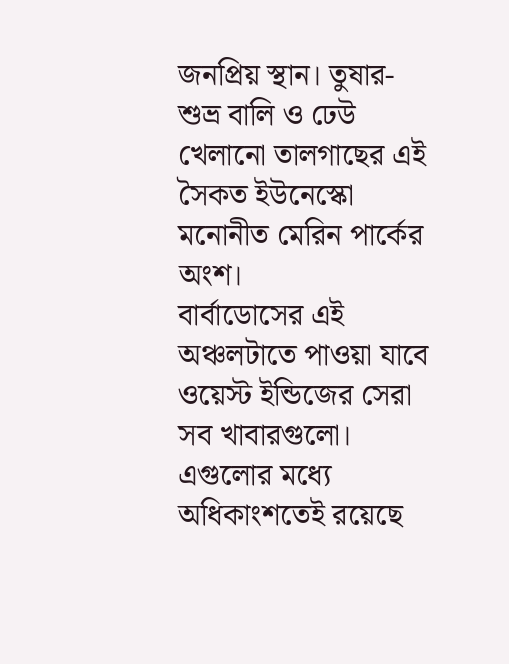জনপ্রিয় স্থান। তুষার-শুভ্র বালি ও ঢেউ খেলানো তালগাছের এই সৈকত ইউনেস্কো মনোনীত মেরিন পার্কের অংশ।
বার্বাডোসের এই অঞ্চলটাতে পাওয়া যাবে ওয়েস্ট ইন্ডিজের সেরা সব খাবারগুলো। এগুলোর মধ্যে অধিকাংশতেই রয়েছে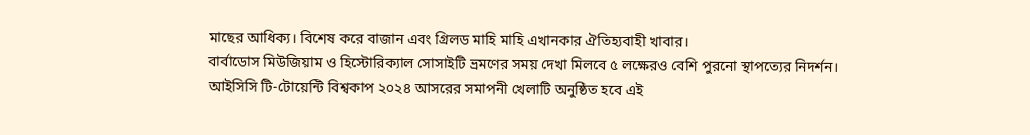মাছের আধিক্য। বিশেষ করে বাজান এবং গ্রিলড মাহি মাহি এখানকার ঐতিহ্যবাহী খাবার।
বার্বাডোস মিউজিয়াম ও হিস্টোরিক্যাল সোসাইটি ভ্রমণের সময় দেখা মিলবে ৫ লক্ষেরও বেশি পুরনো স্থাপত্যের নিদর্শন।
আইসিসি টি-টোয়েন্টি বিশ্বকাপ ২০২৪ আসরের সমাপনী খেলাটি অনুষ্ঠিত হবে এই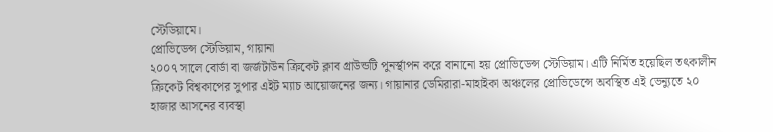স্টেডিয়ামে।
প্রোভিডেন্স স্টেডিয়াম, গায়ানা
২০০৭ সালে বোর্ডা বা জর্জটাউন ক্রিকেট ক্লাব গ্রাউন্ডটি পুনর্স্থাপন করে বানানো হয় প্রোভিডেন্স স্টেডিয়াম। এটি নির্মিত হয়েছিল তৎকালীন ক্রিকেট বিশ্বকাপের সুপার এইট ম্যাচ আয়োজনের জন্য। গায়ানার ডেমিরারা-মাহাইকা অঞ্চলের প্রোভিডেন্সে অবস্থিত এই ভেন্যুতে ২০ হাজার আসনের ব্যবস্থা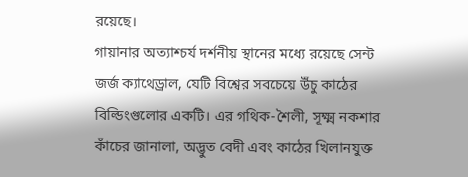রয়েছে।
গায়ানার অত্যাশ্চর্য দর্শনীয় স্থানের মধ্যে রয়েছে সেন্ট জর্জ ক্যাথেড্রাল, যেটি বিশ্বের সবচেয়ে উঁচু কাঠের বিল্ডিংগুলোর একটি। এর গথিক-শৈলী, সূক্ষ্ম নকশার কাঁচের জানালা, অদ্ভুত বেদী এবং কাঠের খিলানযুক্ত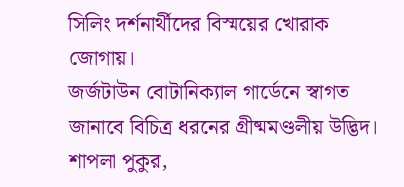সিলিং দর্শনার্থীদের বিস্ময়ের খোরাক জোগায়।
জর্জটাউন বোটানিক্যাল গার্ডেনে স্বাগত জানাবে বিচিত্র ধরনের গ্রীষ্মমণ্ডলীয় উদ্ভিদ। শাপলা পুকুর,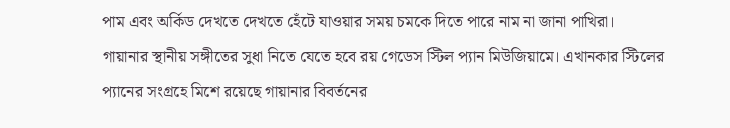পাম এবং অর্কিড দেখতে দেখতে হেঁটে যাওয়ার সময় চমকে দিতে পারে নাম না জানা পাখিরা।
গায়ানার স্থানীয় সঙ্গীতের সুধা নিতে যেতে হবে রয় গেডেস স্টিল প্যান মিউজিয়ামে। এখানকার স্টিলের প্যানের সংগ্রহে মিশে রয়েছে গায়ানার বিবর্তনের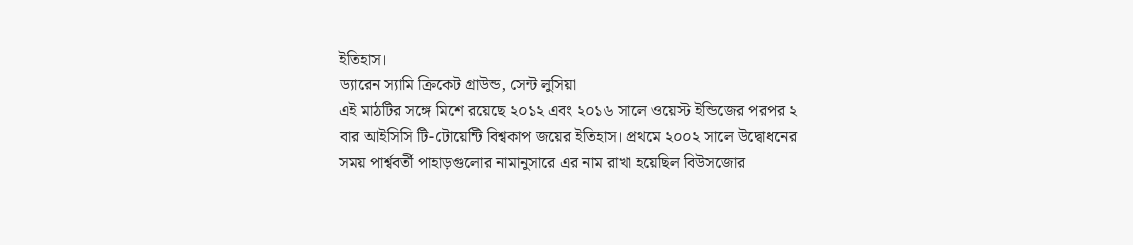ইতিহাস।
ড্যারেন স্যামি ক্রিকেট গ্রাউন্ড, সেন্ট লুসিয়া
এই মাঠটির সঙ্গে মিশে রয়েছে ২০১২ এবং ২০১৬ সালে ওয়েস্ট ইন্ডিজের পরপর ২ বার আইসিসি টি-টোয়েন্টি বিশ্বকাপ জয়ের ইতিহাস। প্রথমে ২০০২ সালে উদ্বোধনের সময় পার্শ্ববর্তী পাহাড়গুলোর নামানুসারে এর নাম রাখা হয়েছিল বিউসজোর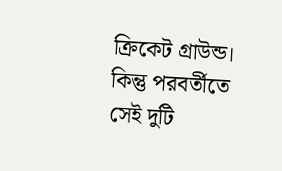ক্রিকেট গ্রাউন্ড। কিন্তু পরবর্তীতে সেই দুটি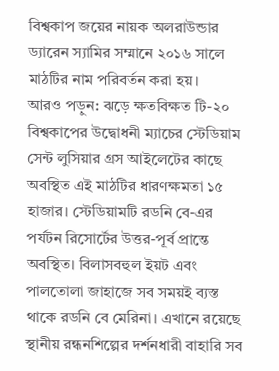বিশ্বকাপ জয়ের নায়ক অলরাউন্ডার ড্যারেন স্যামির সম্মানে ২০১৬ সালে মাঠটির নাম পরিবর্তন করা হয়।
আরও পড়ুন: ঝড়ে ক্ষতবিক্ষত টি-২০ বিশ্বকাপের উদ্বোধনী ম্যাচের স্টেডিয়াম
সেন্ট লুসিয়ার গ্রস আইলেটের কাছে অবস্থিত এই মাঠটির ধারণক্ষমতা ১৫ হাজার। স্টেডিয়ামটি রডনি বে-এর পর্যটন রিসোর্টের উত্তর-পূর্ব প্রান্তে অবস্থিত। বিলাসবহুল ইয়ট এবং পালতোলা জাহাজে সব সময়ই ব্যস্ত থাকে রডনি বে মেরিনা। এখানে রয়েছে স্থানীয় রন্ধনশিল্পের দর্শনধারী বাহারি সব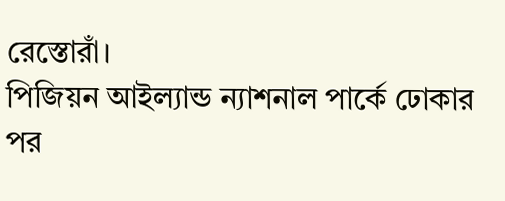রেস্তোরাঁ।
পিজিয়ন আইল্যান্ড ন্যাশনাল পার্কে ঢোকার পর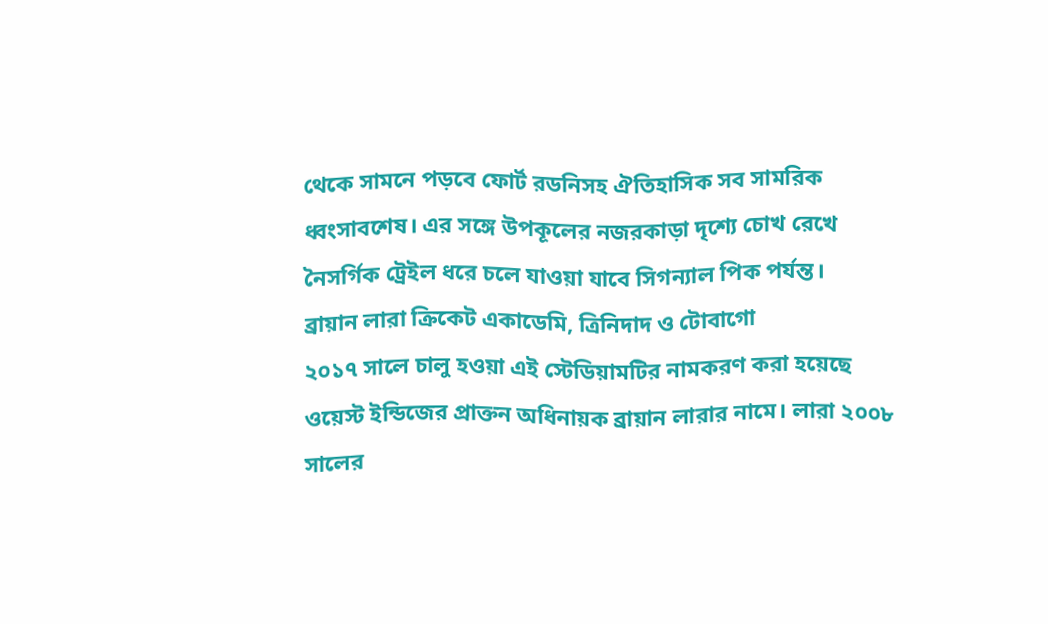থেকে সামনে পড়বে ফোর্ট রডনিসহ ঐতিহাসিক সব সামরিক ধ্বংসাবশেষ। এর সঙ্গে উপকূলের নজরকাড়া দৃশ্যে চোখ রেখে নৈসর্গিক ট্রেইল ধরে চলে যাওয়া যাবে সিগন্যাল পিক পর্যন্ত।
ব্রায়ান লারা ক্রিকেট একাডেমি, ত্রিনিদাদ ও টোবাগো
২০১৭ সালে চালু হওয়া এই স্টেডিয়ামটির নামকরণ করা হয়েছে ওয়েস্ট ইন্ডিজের প্রাক্তন অধিনায়ক ব্রায়ান লারার নামে। লারা ২০০৮ সালের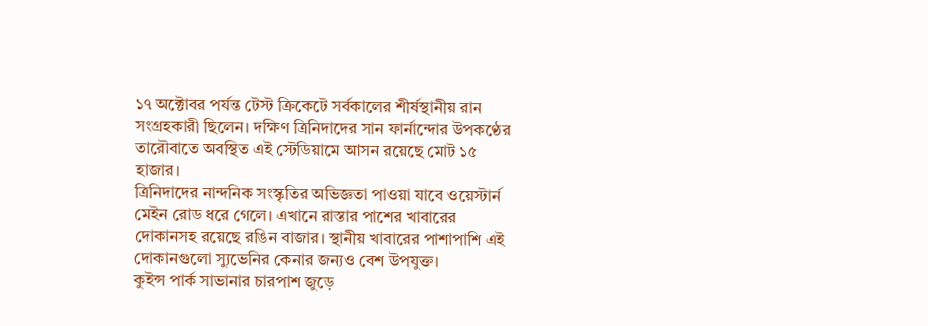১৭ অক্টোবর পর্যন্ত টেস্ট ক্রিকেটে সর্বকালের শীর্ষস্থানীয় রান সংগ্রহকারী ছিলেন। দক্ষিণ ত্রিনিদাদের সান ফার্নান্দোর উপকণ্ঠের তারৌবাতে অবস্থিত এই স্টেডিয়ামে আসন রয়েছে মোট ১৫ হাজার।
ত্রিনিদাদের নান্দনিক সংস্কৃতির অভিজ্ঞতা পাওয়া যাবে ওয়েস্টার্ন মেইন রোড ধরে গেলে। এখানে রাস্তার পাশের খাবারের দোকানসহ রয়েছে রঙিন বাজার। স্থানীয় খাবারের পাশাপাশি এই দোকানগুলো স্যুভেনির কেনার জন্যও বেশ উপযুক্ত।
কুইন্স পার্ক সাভানার চারপাশ জুড়ে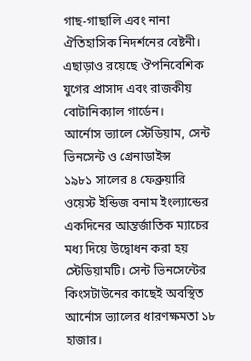গাছ-গাছালি এবং নানা ঐতিহাসিক নিদর্শনের বেষ্টনী। এছাড়াও রয়েছে ঔপনিবেশিক যুগের প্রাসাদ এবং রাজকীয় বোটানিক্যাল গার্ডেন।
আর্নোস ভ্যালে স্টেডিয়াম, সেন্ট ভিনসেন্ট ও গ্রেনাডাইন্স
১৯৮১ সালের ৪ ফেব্রুয়ারি ওয়েস্ট ইন্ডিজ বনাম ইংল্যান্ডের একদিনের আন্তর্জাতিক ম্যাচের মধ্য দিয়ে উদ্বোধন করা হয় স্টেডিয়ামটি। সেন্ট ভিনসেন্টের কিংসটাউনের কাছেই অবস্থিত আর্নোস ভ্যালের ধারণক্ষমতা ১৮ হাজার।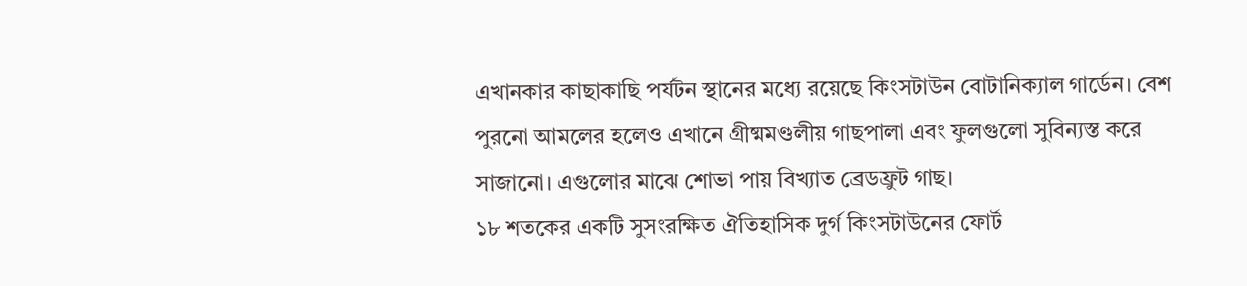এখানকার কাছাকাছি পর্যটন স্থানের মধ্যে রয়েছে কিংসটাউন বোটানিক্যাল গার্ডেন। বেশ পুরনো আমলের হলেও এখানে গ্রীষ্মমণ্ডলীয় গাছপালা এবং ফুলগুলো সুবিন্যস্ত করে সাজানো। এগুলোর মাঝে শোভা পায় বিখ্যাত ব্রেডফ্রুট গাছ।
১৮ শতকের একটি সুসংরক্ষিত ঐতিহাসিক দুর্গ কিংসটাউনের ফোর্ট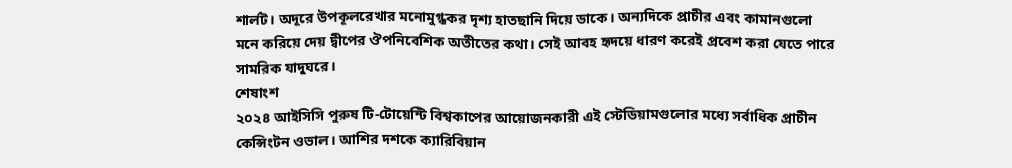শার্লট। অদূরে উপকূলরেখার মনোমুগ্ধকর দৃশ্য হাতছানি দিয়ে ডাকে। অন্যদিকে প্রাচীর এবং কামানগুলো মনে করিয়ে দেয় দ্বীপের ঔপনিবেশিক অতীতের কথা। সেই আবহ হৃদয়ে ধারণ করেই প্রবেশ করা যেতে পারে সামরিক যাদুঘরে।
শেষাংশ
২০২৪ আইসিসি পুরুষ টি-টোয়েন্টি বিশ্বকাপের আয়োজনকারী এই স্টেডিয়ামগুলোর মধ্যে সর্বাধিক প্রাচীন কেন্সিংটন ওভাল। আশির দশকে ক্যারিবিয়ান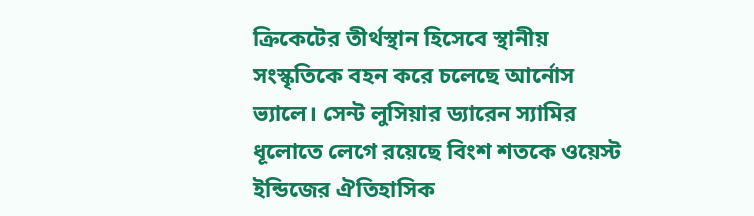ক্রিকেটের তীর্থস্থান হিসেবে স্থানীয় সংস্কৃতিকে বহন করে চলেছে আর্নোস ভ্যালে। সেন্ট লুসিয়ার ড্যারেন স্যামির ধূলোতে লেগে রয়েছে বিংশ শতকে ওয়েস্ট ইন্ডিজের ঐতিহাসিক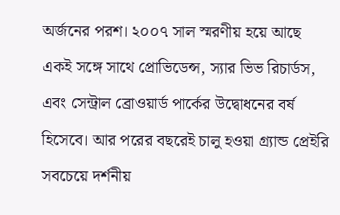অর্জনের পরশ। ২০০৭ সাল স্মরণীয় হয়ে আছে একই সঙ্গে সাথে প্রোভিডেন্স, স্যার ভিভ রিচার্ডস, এবং সেন্ট্রাল ব্রোওয়ার্ড পার্কের উদ্বোধনের বর্ষ হিসেবে। আর পরের বছরেই চালু হওয়া গ্র্যান্ড প্রেইরি সবচেয়ে দর্শনীয়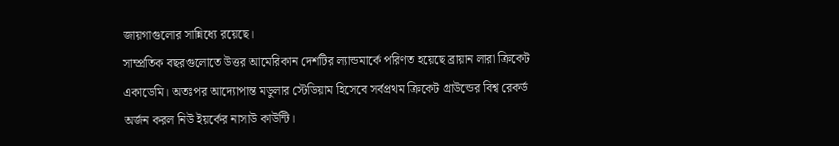জায়গাগুলোর সান্নিধ্যে রয়েছে।
সাম্প্রতিক বছরগুলোতে উত্তর আমেরিকান দেশটির ল্যান্ডমার্কে পরিণত হয়েছে ব্রায়ান লারা ক্রিকেট একাডেমি। অতঃপর আদ্যোপান্ত মডুলার স্টেডিয়াম হিসেবে সর্বপ্রথম ক্রিকেট গ্রাউন্ডের বিশ্ব রেকর্ড অর্জন করল নিউ ইয়র্কের নাসাউ কাউন্টি।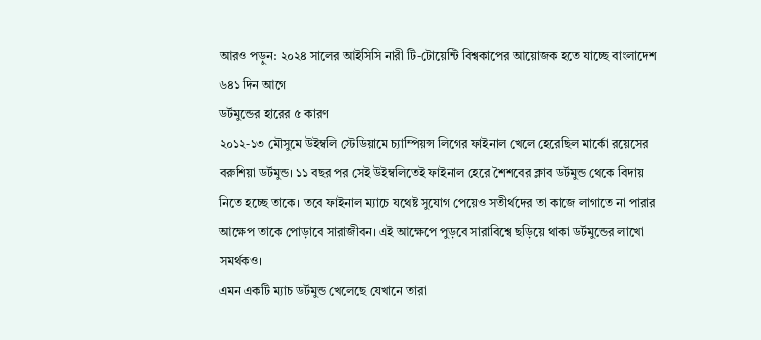আরও পড়ুন: ২০২৪ সালের আইসিসি নারী টি-টোয়েন্টি বিশ্বকাপের আয়োজক হতে যাচ্ছে বাংলাদেশ
৬৪১ দিন আগে
ডর্টমুন্ডের হারের ৫ কারণ
২০১২-১৩ মৌসুমে উইম্বলি স্টেডিয়ামে চ্যাম্পিয়ন্স লিগের ফাইনাল খেলে হেরেছিল মার্কো রয়েসের বরুশিয়া ডর্টমুন্ড। ১১ বছর পর সেই উইম্বলিতেই ফাইনাল হেরে শৈশবের ক্লাব ডর্টমুন্ড থেকে বিদায় নিতে হচ্ছে তাকে। তবে ফাইনাল ম্যাচে যথেষ্ট সুযোগ পেয়েও সতীর্থদের তা কাজে লাগাতে না পারার আক্ষেপ তাকে পোড়াবে সারাজীবন। এই আক্ষেপে পুড়বে সারাবিশ্বে ছড়িয়ে থাকা ডর্টমুন্ডের লাখো সমর্থকও।
এমন একটি ম্যাচ ডর্টমুন্ড খেলেছে যেখানে তারা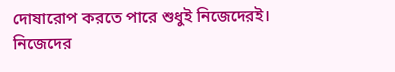দোষারোপ করতে পারে শুধুই নিজেদেরই। নিজেদের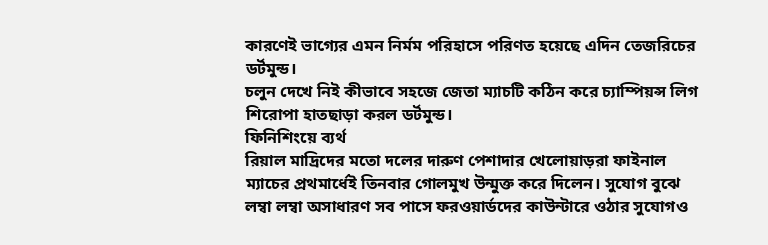কারণেই ভাগ্যের এমন নির্মম পরিহাসে পরিণত হয়েছে এদিন তেজরিচের ডর্টমুন্ড।
চলুন দেখে নিই কীভাবে সহজে জেতা ম্যাচটি কঠিন করে চ্যাম্পিয়ন্স লিগ শিরোপা হাতছাড়া করল ডর্টমুন্ড।
ফিনিশিংয়ে ব্যর্থ
রিয়াল মাদ্রিদের মতো দলের দারুণ পেশাদার খেলোয়াড়রা ফাইনাল ম্যাচের প্রথমার্ধেই তিনবার গোলমুখ উন্মুক্ত করে দিলেন। সুযোগ বুঝে লম্বা লম্বা অসাধারণ সব পাসে ফরওয়ার্ডদের কাউন্টারে ওঠার সুযোগও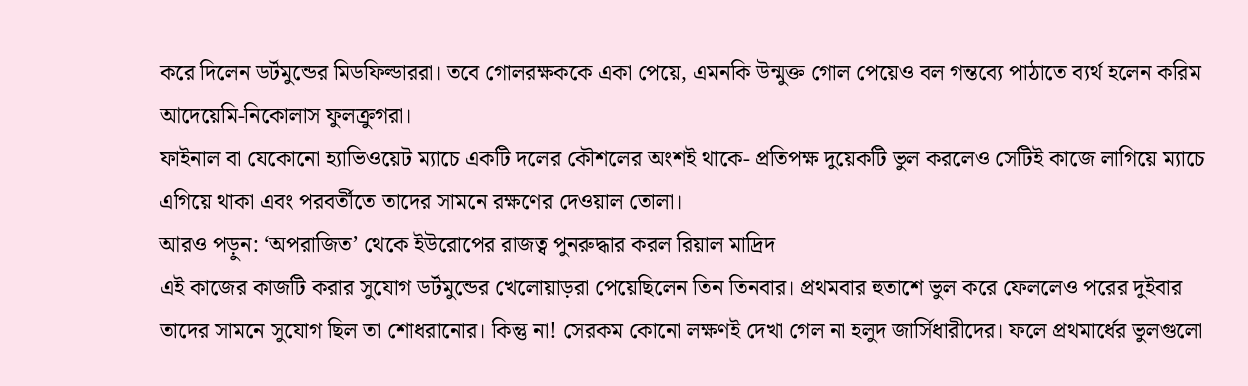করে দিলেন ডর্টমুন্ডের মিডফিল্ডাররা। তবে গোলরক্ষককে একা পেয়ে, এমনকি উন্মুক্ত গোল পেয়েও বল গন্তব্যে পাঠাতে ব্যর্থ হলেন করিম আদেয়েমি-নিকোলাস ফুলক্রুগরা।
ফাইনাল বা যেকোনো হ্যাভিওয়েট ম্যাচে একটি দলের কৌশলের অংশই থাকে- প্রতিপক্ষ দুয়েকটি ভুল করলেও সেটিই কাজে লাগিয়ে ম্যাচে এগিয়ে থাকা এবং পরবর্তীতে তাদের সামনে রক্ষণের দেওয়াল তোলা।
আরও পড়ুন: ‘অপরাজিত’ থেকে ইউরোপের রাজত্ব পুনরুদ্ধার করল রিয়াল মাদ্রিদ
এই কাজের কাজটি করার সুযোগ ডর্টমুন্ডের খেলোয়াড়রা পেয়েছিলেন তিন তিনবার। প্রথমবার হুতাশে ভুল করে ফেললেও পরের দুইবার তাদের সামনে সুযোগ ছিল তা শোধরানোর। কিন্তু না! সেরকম কোনো লক্ষণই দেখা গেল না হলুদ জার্সিধারীদের। ফলে প্রথমার্ধের ভুলগুলো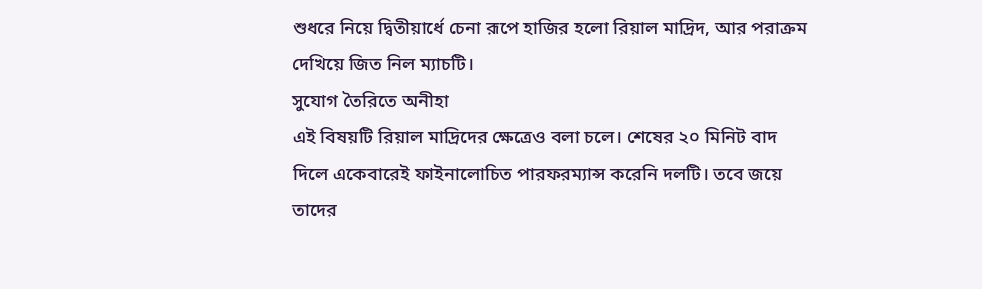শুধরে নিয়ে দ্বিতীয়ার্ধে চেনা রূপে হাজির হলো রিয়াল মাদ্রিদ, আর পরাক্রম দেখিয়ে জিত নিল ম্যাচটি।
সুযোগ তৈরিতে অনীহা
এই বিষয়টি রিয়াল মাদ্রিদের ক্ষেত্রেও বলা চলে। শেষের ২০ মিনিট বাদ দিলে একেবারেই ফাইনালোচিত পারফরম্যান্স করেনি দলটি। তবে জয়ে তাদের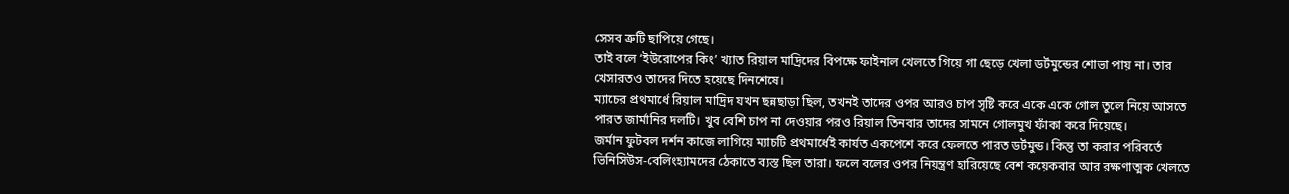সেসব ত্রুটি ছাপিয়ে গেছে।
তাই বলে ‘ইউরোপের কিং’ খ্যাত রিয়াল মাদ্রিদের বিপক্ষে ফাইনাল খেলতে গিয়ে গা ছেড়ে খেলা ডর্টমুন্ডের শোভা পায় না। তার খেসারতও তাদের দিতে হয়েছে দিনশেষে।
ম্যাচের প্রথমার্ধে রিয়াল মাদ্রিদ যখন ছন্নছাড়া ছিল, তখনই তাদের ওপর আরও চাপ সৃষ্টি করে একে একে গোল তুলে নিয়ে আসতে পারত জার্মানির দলটি। খুব বেশি চাপ না দেওয়ার পরও রিয়াল তিনবার তাদের সামনে গোলমুখ ফাঁকা করে দিয়েছে।
জর্মান ফুটবল দর্শন কাজে লাগিয়ে ম্যাচটি প্রথমার্ধেই কার্যত একপেশে করে ফেলতে পারত ডর্টমুন্ড। কিন্তু তা করার পরিবর্তে ভিনিসিউস-বেলিংহ্যামদের ঠেকাতে ব্যস্ত ছিল তারা। ফলে বলের ওপর নিয়ন্ত্রণ হারিয়েছে বেশ কয়েকবার আর রক্ষণাত্মক খেলতে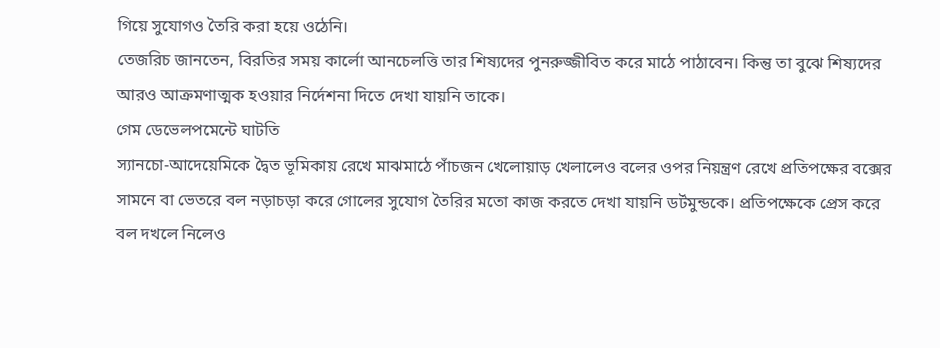গিয়ে সুযোগও তৈরি করা হয়ে ওঠেনি।
তেজরিচ জানতেন, বিরতির সময় কার্লো আনচেলত্তি তার শিষ্যদের পুনরুজ্জীবিত করে মাঠে পাঠাবেন। কিন্তু তা বুঝে শিষ্যদের আরও আক্রমণাত্মক হওয়ার নির্দেশনা দিতে দেখা যায়নি তাকে।
গেম ডেভেলপমেন্টে ঘাটতি
স্যানচো-আদেয়েমিকে দ্বৈত ভূমিকায় রেখে মাঝমাঠে পাঁচজন খেলোয়াড় খেলালেও বলের ওপর নিয়ন্ত্রণ রেখে প্রতিপক্ষের বক্সের সামনে বা ভেতরে বল নড়াচড়া করে গোলের সুযোগ তৈরির মতো কাজ করতে দেখা যায়নি ডর্টমুন্ডকে। প্রতিপক্ষেকে প্রেস করে বল দখলে নিলেও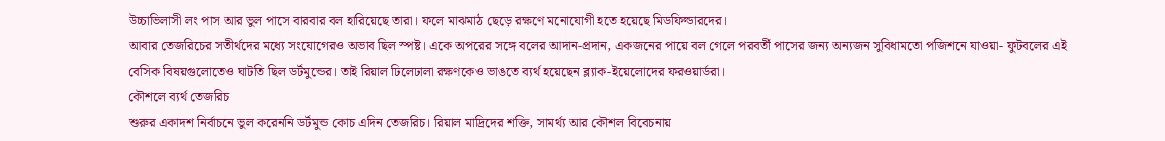উচ্চাভিলাসী লং পাস আর ভুল পাসে বারবার বল হারিয়েছে তারা। ফলে মাঝমাঠ ছেড়ে রক্ষণে মনোযোগী হতে হয়েছে মিডফিল্ডারদের।
আবার তেজরিচের সতীর্থদের মধ্যে সংযোগেরও অভাব ছিল স্পষ্ট। একে অপরের সঙ্গে বলের আদান-প্রদান, একজনের পায়ে বল গেলে পরবর্তী পাসের জন্য অন্যজন সুবিধামতো পজিশনে যাওয়া- ফুটবলের এই বেসিক বিষয়গুলোতেও ঘাটতি ছিল ডর্টমুন্ডের। তাই রিয়াল ঢিলেঢালা রক্ষণকেও ভাঙতে ব্যর্থ হয়েছেন ব্ল্যাক-ইয়েলোদের ফরওয়ার্ডরা।
কৌশলে ব্যর্থ তেজরিচ
শুরুর একাদশ নির্বাচনে ভুল করেননি ডর্টমুন্ড কোচ এদিন তেজরিচ। রিয়াল মাদ্রিদের শক্তি, সামর্থ্য আর কৌশল বিবেচনায়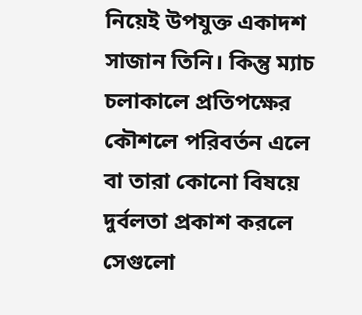নিয়েই উপযুক্ত একাদশ সাজান তিনি। কিন্তু ম্যাচ চলাকালে প্রতিপক্ষের কৌশলে পরিবর্তন এলে বা তারা কোনো বিষয়ে দুর্বলতা প্রকাশ করলে সেগুলো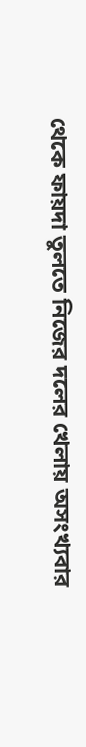থেকে ফায়দা তুলতে নিজের দলের খেলায় অসংখ্যবার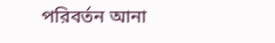পরিবর্তন আনা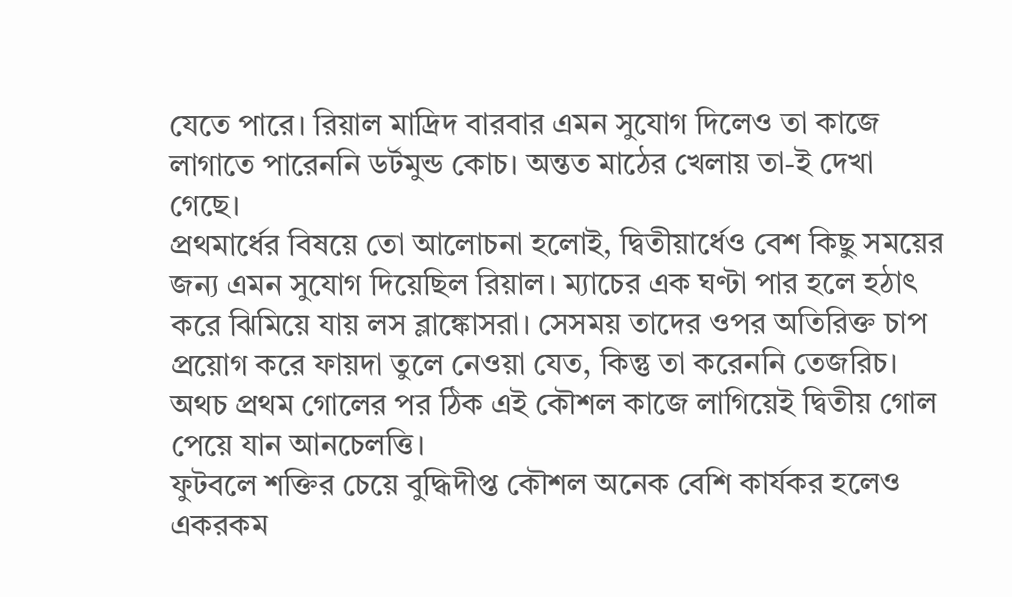যেতে পারে। রিয়াল মাদ্রিদ বারবার এমন সুযোগ দিলেও তা কাজে লাগাতে পারেননি ডর্টমুন্ড কোচ। অন্তত মাঠের খেলায় তা-ই দেখা গেছে।
প্রথমার্ধের বিষয়ে তো আলোচনা হলোই, দ্বিতীয়ার্ধেও বেশ কিছু সময়ের জন্য এমন সুযোগ দিয়েছিল রিয়াল। ম্যাচের এক ঘণ্টা পার হলে হঠাৎ করে ঝিমিয়ে যায় লস ব্লাঙ্কোসরা। সেসময় তাদের ওপর অতিরিক্ত চাপ প্রয়োগ করে ফায়দা তুলে নেওয়া যেত, কিন্তু তা করেননি তেজরিচ। অথচ প্রথম গোলের পর ঠিক এই কৌশল কাজে লাগিয়েই দ্বিতীয় গোল পেয়ে যান আনচেলত্তি।
ফুটবলে শক্তির চেয়ে বুদ্ধিদীপ্ত কৌশল অনেক বেশি কার্যকর হলেও একরকম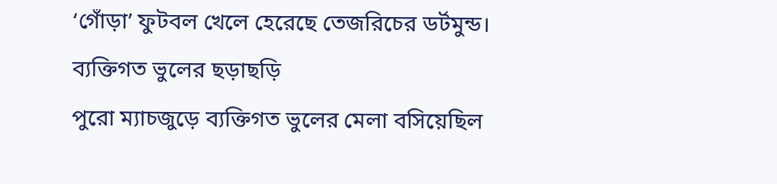‘গোঁড়া’ ফুটবল খেলে হেরেছে তেজরিচের ডর্টমুন্ড।
ব্যক্তিগত ভুলের ছড়াছড়ি
পুরো ম্যাচজুড়ে ব্যক্তিগত ভুলের মেলা বসিয়েছিল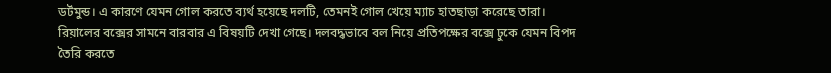ডর্টমুন্ড। এ কারণে যেমন গোল করতে ব্যর্থ হয়েছে দলটি, তেমনই গোল খেয়ে ম্যাচ হাতছাড়া করেছে তারা।
রিয়ালের বক্সের সামনে বারবার এ বিষয়টি দেখা গেছে। দলবদ্ধভাবে বল নিয়ে প্রতিপক্ষের বক্সে ঢুকে যেমন বিপদ তৈরি করতে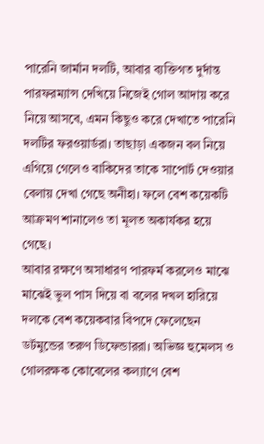পারেনি জার্মান দলটি, আবার ব্যক্তিগত দুর্দান্ত পারফরম্যান্স দেখিয়ে নিজেই গোল আদায় করে নিয়ে আসবে, এমন কিছুও করে দেখাতে পারেনি দলটির ফরওয়ার্ডরা। তাছাড়া একজন বল নিয়ে এগিয়ে গেলেও বাকিদের তাকে সাপোর্ট দেওয়ার বেলায় দেখা গেছে অনীহা। ফলে বেশ কয়েকটি আক্রমণ শানালেও তা মূলত অকার্যকর হয়ে গেছে।
আবার রক্ষণে অসাধারণ পারফর্ম করলেও মাঝে মাঝেই ভুল পাস দিয়ে বা বলের দখল হারিয়ে দলকে বেশ কয়েকবার বিপদে ফেলেছেন ডর্টমুন্ডের তরুণ ডিফেন্ডাররা। অভিজ্ঞ হুমেলস ও গোলরক্ষক কোবেলের কল্যাণে বেশ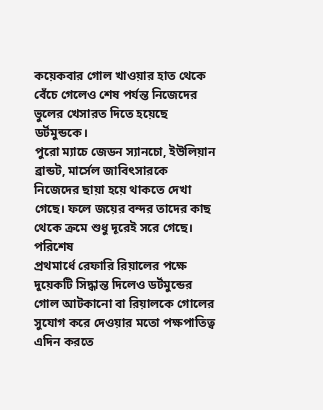কয়েকবার গোল খাওয়ার হাত থেকে বেঁচে গেলেও শেষ পর্যন্ত নিজেদের ভুলের খেসারত দিতে হয়েছে ডর্টমুন্ডকে।
পুরো ম্যাচে জেডন স্যানচো, ইউলিয়ান ব্রান্ডট, মার্সেল জাবিৎসারকে নিজেদের ছায়া হয়ে থাকতে দেখা গেছে। ফলে জয়ের বন্দর তাদের কাছ থেকে ক্রমে শুধু দূরেই সরে গেছে।
পরিশেষ
প্রথমার্ধে রেফারি রিয়ালের পক্ষে দুয়েকটি সিদ্ধান্ত দিলেও ডর্টমুন্ডের গোল আটকানো বা রিয়ালকে গোলের সুযোগ করে দেওয়ার মতো পক্ষপাতিত্ব এদিন করতে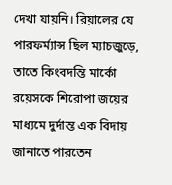দেখা যায়নি। রিয়ালের যে পারফর্ম্যান্স ছিল ম্যাচজুড়ে, তাতে কিংবদন্তি মার্কো রয়েসকে শিরোপা জয়ের মাধ্যমে দুর্দান্ত এক বিদায় জানাতে পারতেন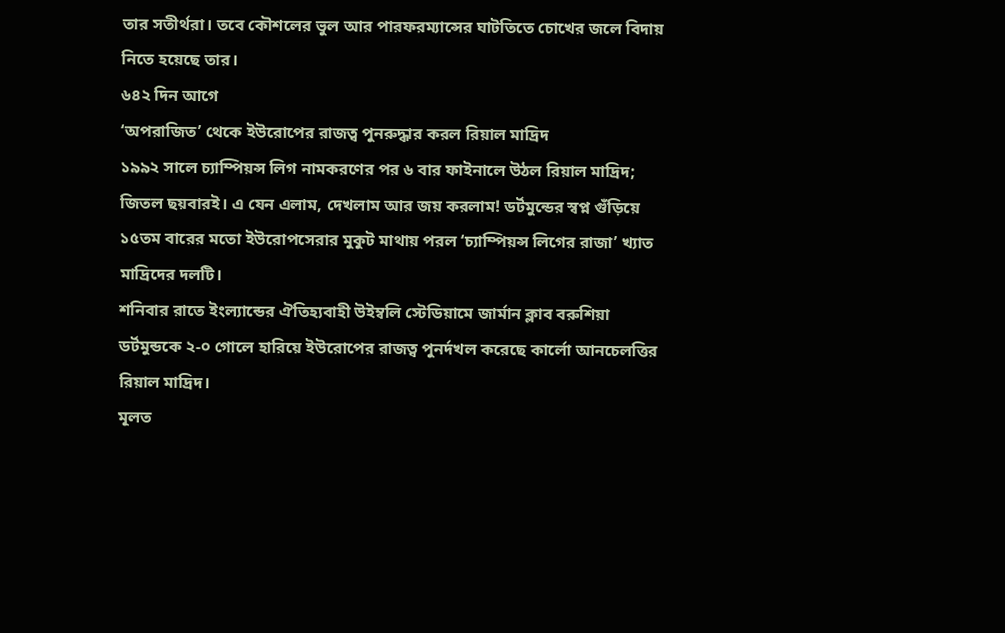তার সতীর্থরা। তবে কৌশলের ভুল আর পারফরম্যান্সের ঘাটতিতে চোখের জলে বিদায় নিতে হয়েছে তার।
৬৪২ দিন আগে
‘অপরাজিত’ থেকে ইউরোপের রাজত্ব পুনরুদ্ধার করল রিয়াল মাদ্রিদ
১৯৯২ সালে চ্যাম্পিয়ন্স লিগ নামকরণের পর ৬ বার ফাইনালে উঠল রিয়াল মাদ্রিদ; জিতল ছয়বারই। এ যেন এলাম, দেখলাম আর জয় করলাম! ডর্টমুন্ডের স্বপ্ন গুঁড়িয়ে ১৫তম বারের মতো ইউরোপসেরার মুকুট মাথায় পরল ‘চ্যাম্পিয়ন্স লিগের রাজা’ খ্যাত মাদ্রিদের দলটি।
শনিবার রাতে ইংল্যান্ডের ঐতিহ্যবাহী উইম্বলি স্টেডিয়ামে জার্মান ক্লাব বরুশিয়া ডর্টমুন্ডকে ২-০ গোলে হারিয়ে ইউরোপের রাজত্ব পুনর্দখল করেছে কার্লো আনচেলত্তির রিয়াল মাদ্রিদ।
মূলত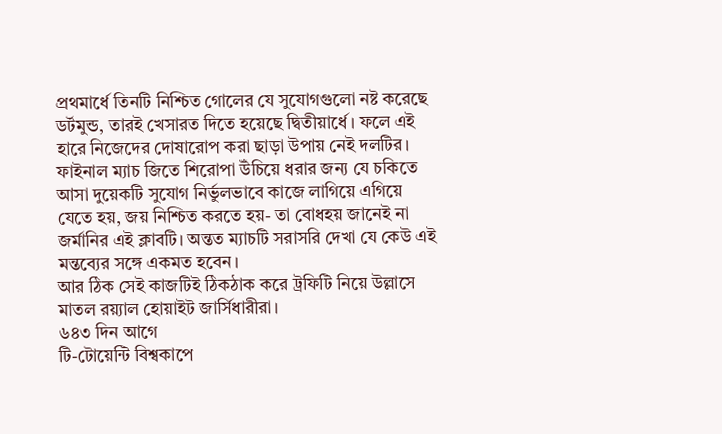প্রথমার্ধে তিনটি নিশ্চিত গোলের যে সুযোগগুলো নষ্ট করেছে ডর্টমুন্ড, তারই খেসারত দিতে হয়েছে দ্বিতীয়ার্ধে। ফলে এই হারে নিজেদের দোষারোপ করা ছাড়া উপায় নেই দলটির।
ফাইনাল ম্যাচ জিতে শিরোপা উঁচিয়ে ধরার জন্য যে চকিতে আসা দুয়েকটি সুযোগ নির্ভুলভাবে কাজে লাগিয়ে এগিয়ে যেতে হয়, জয় নিশ্চিত করতে হয়- তা বোধহয় জানেই না জর্মানির এই ক্লাবটি। অন্তত ম্যাচটি সরাসরি দেখা যে কেউ এই মন্তব্যের সঙ্গে একমত হবেন।
আর ঠিক সেই কাজটিই ঠিকঠাক করে ট্রফিটি নিয়ে উল্লাসে মাতল রয়্যাল হোয়াইট জার্সিধারীরা।
৬৪৩ দিন আগে
টি-টোয়েন্টি বিশ্বকাপে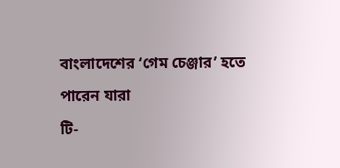বাংলাদেশের ‘গেম চেঞ্জার’ হতে পারেন যারা
টি-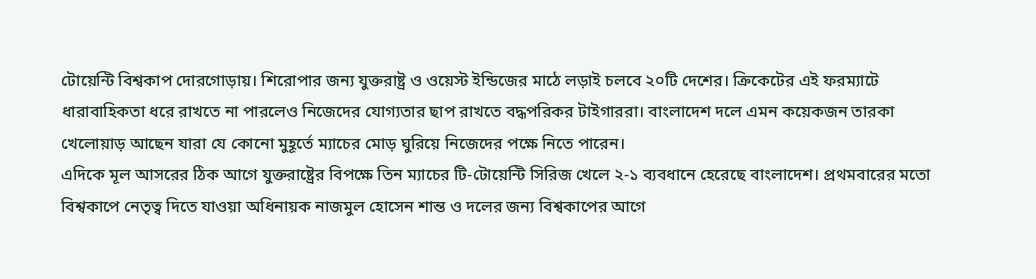টোয়েন্টি বিশ্বকাপ দোরগোড়ায়। শিরোপার জন্য যুক্তরাষ্ট্র ও ওয়েস্ট ইন্ডিজের মাঠে লড়াই চলবে ২০টি দেশের। ক্রিকেটের এই ফরম্যাটে ধারাবাহিকতা ধরে রাখতে না পারলেও নিজেদের যোগ্যতার ছাপ রাখতে বদ্ধপরিকর টাইগাররা। বাংলাদেশ দলে এমন কয়েকজন তারকা খেলোয়াড় আছেন যারা যে কোনো মুহূর্তে ম্যাচের মোড় ঘুরিয়ে নিজেদের পক্ষে নিতে পারেন।
এদিকে মূল আসরের ঠিক আগে যুক্তরাষ্ট্রের বিপক্ষে তিন ম্যাচের টি-টোয়েন্টি সিরিজ খেলে ২-১ ব্যবধানে হেরেছে বাংলাদেশ। প্রথমবারের মতো বিশ্বকাপে নেতৃত্ব দিতে যাওয়া অধিনায়ক নাজমুল হোসেন শান্ত ও দলের জন্য বিশ্বকাপের আগে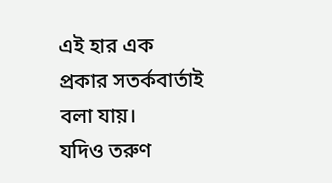এই হার এক প্রকার সতর্কবার্তাই বলা যায়।
যদিও তরুণ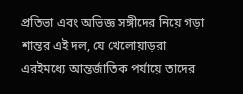প্রতিভা এবং অভিজ্ঞ সঙ্গীদের নিয়ে গড়া শান্তর এই দল, যে খেলোয়াড়রা এরইমধ্যে আন্তর্জাতিক পর্যায়ে তাদের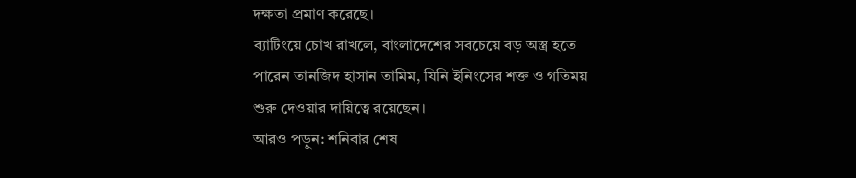দক্ষতা প্রমাণ করেছে।
ব্যাটিংয়ে চোখ রাখলে, বাংলাদেশের সবচেয়ে বড় অস্ত্র হতে পারেন তানজিদ হাসান তামিম, যিনি ইনিংসের শক্ত ও গতিময় শুরু দেওয়ার দায়িত্বে রয়েছেন।
আরও পড়ুন: শনিবার শেষ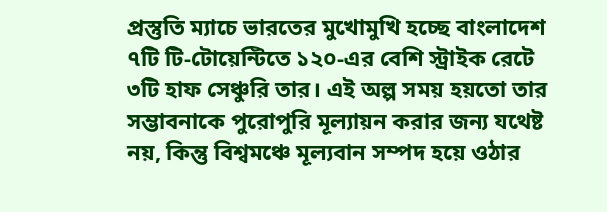প্রস্তুতি ম্যাচে ভারতের মুখোমুখি হচ্ছে বাংলাদেশ
৭টি টি-টোয়েন্টিতে ১২০-এর বেশি স্ট্রাইক রেটে ৩টি হাফ সেঞ্চুরি তার। এই অল্প সময় হয়তো তার সম্ভাবনাকে পুরোপুরি মূল্যায়ন করার জন্য যথেষ্ট নয়, কিন্তু বিশ্বমঞ্চে মূল্যবান সম্পদ হয়ে ওঠার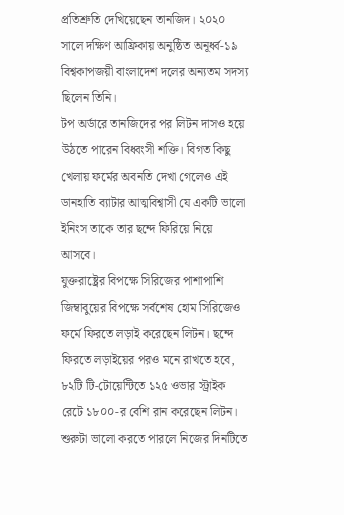প্রতিশ্রুতি দেখিয়েছেন তানজিদ। ২০২০ সালে দক্ষিণ আফ্রিকায় অনুষ্ঠিত অনূর্ধ্ব-১৯ বিশ্বকাপজয়ী বাংলাদেশ দলের অন্যতম সদস্য ছিলেন তিনি।
টপ অর্ডারে তানজিদের পর লিটন দাসও হয়ে উঠতে পারেন বিধ্বংসী শক্তি। বিগত কিছু খেলায় ফর্মের অবনতি দেখা গেলেও এই ডানহাতি ব্যাটার আত্মবিশ্বাসী যে একটি ভালো ইনিংস তাকে তার ছন্দে ফিরিয়ে নিয়ে আসবে।
যুক্তরাষ্ট্রের বিপক্ষে সিরিজের পাশাপাশি জিম্বাবুয়ের বিপক্ষে সর্বশেষ হোম সিরিজেও ফর্মে ফিরতে লড়াই করেছেন লিটন। ছন্দে ফিরতে লড়াইয়ের পরও মনে রাখতে হবে, ৮২টি টি-টোয়েন্টিতে ১২৫ ওভার স্ট্রাইক রেটে ১৮০০-র বেশি রান করেছেন লিটন। শুরুটা ভালো করতে পারলে নিজের দিনটিতে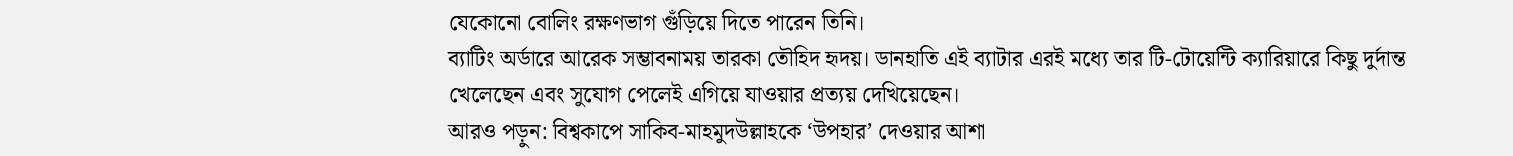যেকোনো বোলিং রক্ষণভাগ গুঁড়িয়ে দিতে পারেন তিনি।
ব্যাটিং অর্ডারে আরেক সম্ভাবনাময় তারকা তৌহিদ হৃদয়। ডানহাতি এই ব্যাটার এরই মধ্যে তার টি-টোয়েন্টি ক্যারিয়ারে কিছু দুর্দান্ত খেলেছেন এবং সুযোগ পেলেই এগিয়ে যাওয়ার প্রত্যয় দেখিয়েছেন।
আরও পড়ুন: বিশ্বকাপে সাকিব-মাহমুদউল্লাহকে ‘উপহার’ দেওয়ার আশা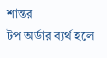শান্তর
টপ অর্ডার ব্যর্থ হলে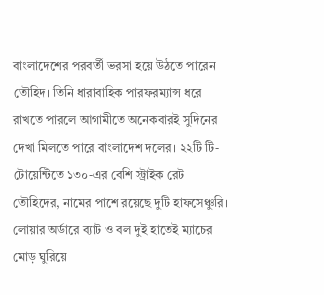বাংলাদেশের পরবর্তী ভরসা হয়ে উঠতে পারেন তৌহিদ। তিনি ধারাবাহিক পারফরম্যান্স ধরে রাখতে পারলে আগামীতে অনেকবারই সুদিনের দেখা মিলতে পারে বাংলাদেশ দলের। ২২টি টি-টোয়েন্টিতে ১৩০-এর বেশি স্ট্রাইক রেট তৌহিদের, নামের পাশে রয়েছে দুটি হাফসেঞ্চুরি।
লোয়ার অর্ডারে ব্যাট ও বল দুই হাতেই ম্যাচের মোড় ঘুরিয়ে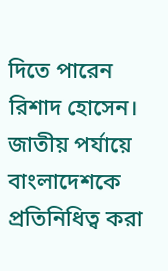দিতে পারেন রিশাদ হোসেন। জাতীয় পর্যায়ে বাংলাদেশকে প্রতিনিধিত্ব করা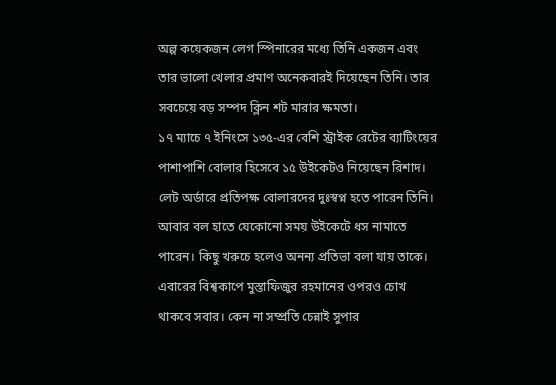অল্প কয়েকজন লেগ স্পিনারের মধ্যে তিনি একজন এবং তার ভালো খেলার প্রমাণ অনেকবারই দিয়েছেন তিনি। তার সবচেয়ে বড় সম্পদ ক্লিন শট মারার ক্ষমতা।
১৭ ম্যাচে ৭ ইনিংসে ১৩৫-এর বেশি স্ট্রাইক রেটের ব্যাটিংয়ের পাশাপাশি বোলার হিসেবে ১৫ উইকেটও নিয়েছেন রিশাদ। লেট অর্ডারে প্রতিপক্ষ বোলারদের দুঃস্বপ্ন হতে পারেন তিনি। আবার বল হাতে যেকোনো সময় উইকেটে ধস নামাতে পারেন। কিছু খরুচে হলেও অনন্য প্রতিভা বলা যায় তাকে।
এবারের বিশ্বকাপে মুস্তাফিজুর রহমানের ওপরও চোখ থাকবে সবার। কেন না সম্প্রতি চেন্নাই সুপার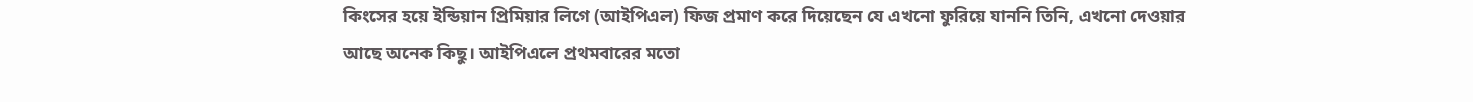কিংসের হয়ে ইন্ডিয়ান প্রিমিয়ার লিগে (আইপিএল) ফিজ প্রমাণ করে দিয়েছেন যে এখনো ফুরিয়ে যাননি তিনি, এখনো দেওয়ার আছে অনেক কিছু। আইপিএলে প্রথমবারের মতো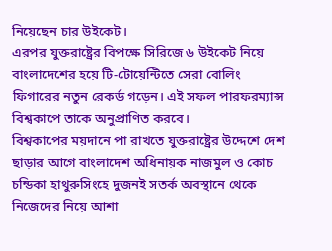নিয়েছেন চার উইকেট।
এরপর যুক্তরাষ্ট্রের বিপক্ষে সিরিজে ৬ উইকেট নিয়ে বাংলাদেশের হয়ে টি-টোয়েন্টিতে সেরা বোলিং ফিগারের নতুন রেকর্ড গড়েন। এই সফল পারফরম্যান্স বিশ্বকাপে তাকে অনুপ্রাণিত করবে।
বিশ্বকাপের ময়দানে পা রাখতে যুক্তরাষ্ট্রের উদ্দেশে দেশ ছাড়ার আগে বাংলাদেশ অধিনায়ক নাজমুল ও কোচ চন্ডিকা হাথুরুসিংহে দুজনই সতর্ক অবস্থানে থেকে নিজেদের নিয়ে আশা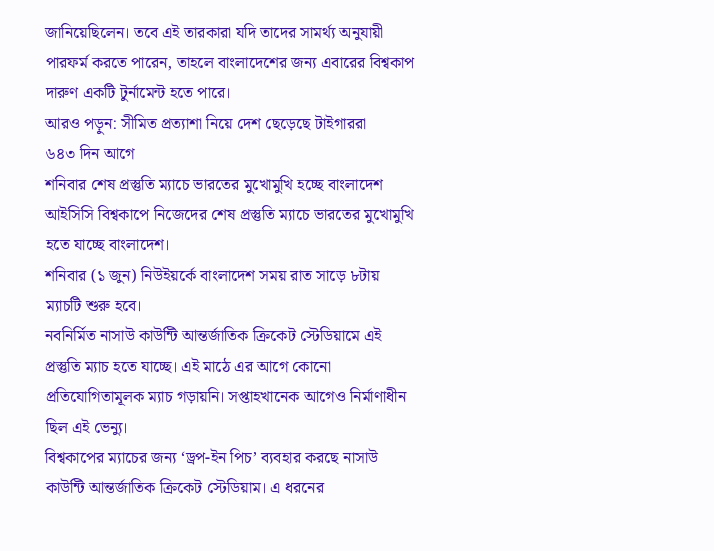জানিয়েছিলেন। তবে এই তারকারা যদি তাদের সামর্থ্য অনুযায়ী পারফর্ম করতে পারেন, তাহলে বাংলাদেশের জন্য এবারের বিশ্বকাপ দারুণ একটি টুর্নামেন্ট হতে পারে।
আরও পড়ুন: সীমিত প্রত্যাশা নিয়ে দেশ ছেড়েছে টাইগাররা
৬৪৩ দিন আগে
শনিবার শেষ প্রস্তুতি ম্যাচে ভারতের মুখোমুখি হচ্ছে বাংলাদেশ
আইসিসি বিশ্বকাপে নিজেদের শেষ প্রস্তুতি ম্যাচে ভারতের মুখোমুখি হতে যাচ্ছে বাংলাদেশ।
শনিবার (১ জুন) নিউইয়র্কে বাংলাদেশ সময় রাত সাড়ে ৮টায় ম্যাচটি শুরু হবে।
নবনির্মিত নাসাউ কাউন্টি আন্তর্জাতিক ক্রিকেট স্টেডিয়ামে এই প্রস্তুতি ম্যাচ হতে যাচ্ছে। এই মাঠে এর আগে কোনো প্রতিযোগিতামূলক ম্যাচ গড়ায়নি। সপ্তাহখানেক আগেও নির্মাণাধীন ছিল এই ভেন্যু।
বিশ্বকাপের ম্যাচের জন্য ‘ড্রপ-ইন পিচ’ ব্যবহার করছে নাসাউ কাউন্টি আন্তর্জাতিক ক্রিকেট স্টেডিয়াম। এ ধরনের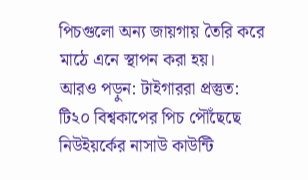পিচগুলো অন্য জায়গায় তৈরি করে মাঠে এনে স্থাপন করা হয়।
আরও পড়ুন: টাইগাররা প্রস্তুত: টি২০ বিশ্বকাপের পিচ পৌঁছেছে নিউইয়র্কের নাসাউ কাউন্টি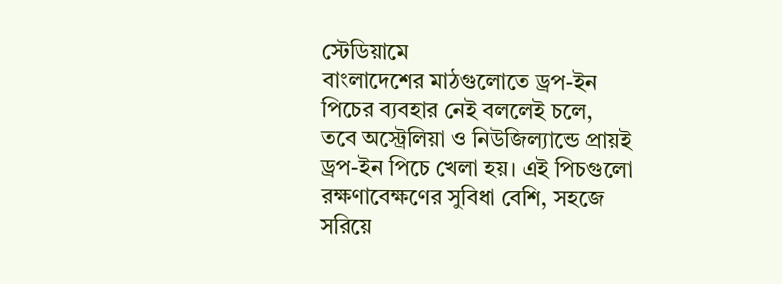স্টেডিয়ামে
বাংলাদেশের মাঠগুলোতে ড্রপ-ইন পিচের ব্যবহার নেই বললেই চলে, তবে অস্ট্রেলিয়া ও নিউজিল্যান্ডে প্রায়ই ড্রপ-ইন পিচে খেলা হয়। এই পিচগুলো রক্ষণাবেক্ষণের সুবিধা বেশি, সহজে সরিয়ে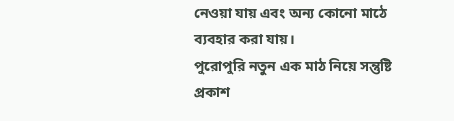নেওয়া যায় এবং অন্য কোনো মাঠে ব্যবহার করা যায়।
পুরোপুরি নতুন এক মাঠ নিয়ে সন্তুষ্টি প্রকাশ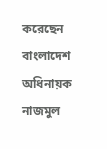করেছেন বাংলাদেশ অধিনায়ক নাজমুল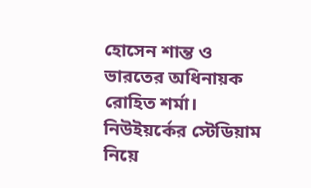হোসেন শান্ত ও ভারতের অধিনায়ক রোহিত শর্মা।
নিউইয়র্কের স্টেডিয়াম নিয়ে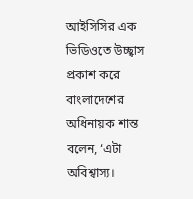আইসিসির এক ভিডিওতে উচ্ছ্বাস প্রকাশ করে বাংলাদেশের অধিনায়ক শান্ত বলেন, ‘এটা অবিশ্বাস্য।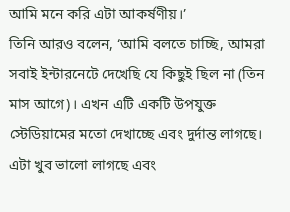আমি মনে করি এটা আকর্ষণীয়।’
তিনি আরও বলেন, ‘আমি বলতে চাচ্ছি, আমরা সবাই ইন্টারনেটে দেখেছি যে কিছুই ছিল না (তিন মাস আগে)। এখন এটি একটি উপযুক্ত স্টেডিয়ামের মতো দেখাচ্ছে এবং দুর্দান্ত লাগছে। এটা খুব ভালো লাগছে এবং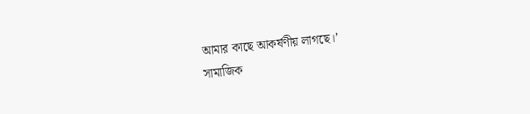আমার কাছে আকর্ষণীয় লাগছে।’
সামাজিক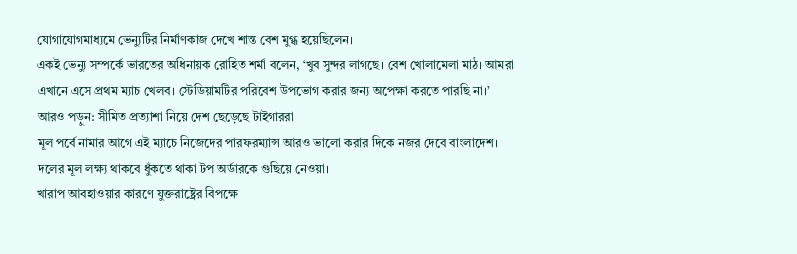যোগাযোগমাধ্যমে ভেন্যুটির নির্মাণকাজ দেখে শান্ত বেশ মুগ্ধ হয়েছিলেন।
একই ভেন্যু সম্পর্কে ভারতের অধিনায়ক রোহিত শর্মা বলেন, ‘খুব সুন্দর লাগছে। বেশ খোলামেলা মাঠ। আমরা এখানে এসে প্রথম ম্যাচ খেলব। স্টেডিয়ামটির পরিবেশ উপভোগ করার জন্য অপেক্ষা করতে পারছি না।’
আরও পড়ুন: সীমিত প্রত্যাশা নিয়ে দেশ ছেড়েছে টাইগাররা
মূল পর্বে নামার আগে এই ম্যাচে নিজেদের পারফরম্যান্স আরও ভালো করার দিকে নজর দেবে বাংলাদেশ। দলের মূল লক্ষ্য থাকবে ধুঁকতে থাকা টপ অর্ডারকে গুছিয়ে নেওয়া।
খারাপ আবহাওয়ার কারণে যুক্তরাষ্ট্রের বিপক্ষে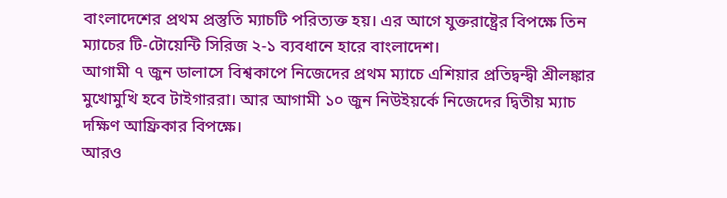বাংলাদেশের প্রথম প্রস্তুতি ম্যাচটি পরিত্যক্ত হয়। এর আগে যুক্তরাষ্ট্রের বিপক্ষে তিন ম্যাচের টি-টোয়েন্টি সিরিজ ২-১ ব্যবধানে হারে বাংলাদেশ।
আগামী ৭ জুন ডালাসে বিশ্বকাপে নিজেদের প্রথম ম্যাচে এশিয়ার প্রতিদ্বন্দ্বী শ্রীলঙ্কার মুখোমুখি হবে টাইগাররা। আর আগামী ১০ জুন নিউইয়র্কে নিজেদের দ্বিতীয় ম্যাচ দক্ষিণ আফ্রিকার বিপক্ষে।
আরও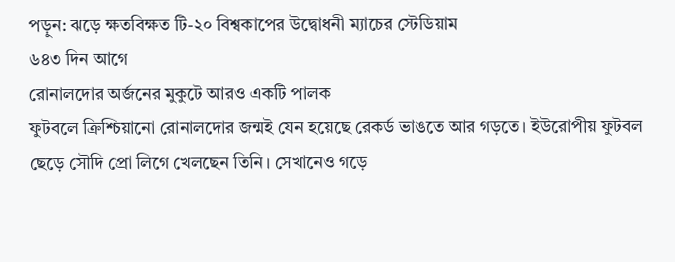পড়ুন: ঝড়ে ক্ষতবিক্ষত টি-২০ বিশ্বকাপের উদ্বোধনী ম্যাচের স্টেডিয়াম
৬৪৩ দিন আগে
রোনালদোর অর্জনের মুকুটে আরও একটি পালক
ফুটবলে ক্রিশ্চিয়ানো রোনালদোর জন্মই যেন হয়েছে রেকর্ড ভাঙতে আর গড়তে। ইউরোপীয় ফুটবল ছেড়ে সৌদি প্রো লিগে খেলছেন তিনি। সেখানেও গড়ে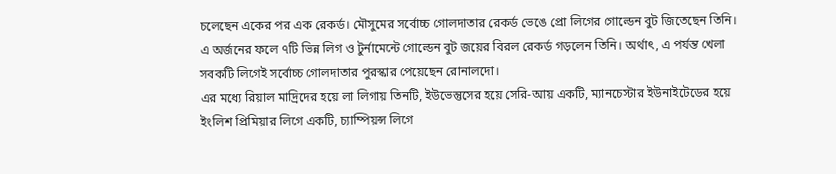চলেছেন একের পর এক রেকর্ড। মৌসুমের সর্বোচ্চ গোলদাতার রেকর্ড ভেঙে প্রো লিগের গোল্ডেন বুট জিতেছেন তিনি।
এ অর্জনের ফলে ৭টি ভিন্ন লিগ ও টুর্নামেন্টে গোল্ডেন বুট জয়ের বিরল রেকর্ড গড়লেন তিনি। অর্থাৎ, এ পর্যন্ত খেলা সবকটি লিগেই সর্বোচ্চ গোলদাতার পুরস্কার পেয়েছেন রোনালদো।
এর মধ্যে রিয়াল মাদ্রিদের হয়ে লা লিগায় তিনটি, ইউভেন্তুসের হয়ে সেরি-আয় একটি, ম্যানচেস্টার ইউনাইটেডের হয়ে ইংলিশ প্রিমিয়ার লিগে একটি, চ্যাম্পিয়ন্স লিগে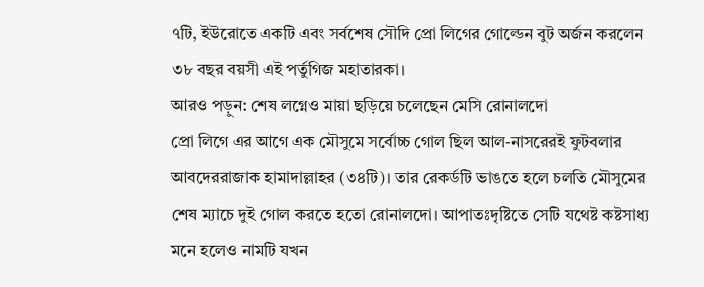৭টি, ইউরোতে একটি এবং সর্বশেষ সৌদি প্রো লিগের গোল্ডেন বুট অর্জন করলেন ৩৮ বছর বয়সী এই পর্তুগিজ মহাতারকা।
আরও পড়ুন: শেষ লগ্নেও মায়া ছড়িয়ে চলেছেন মেসি রোনালদো
প্রো লিগে এর আগে এক মৌসুমে সর্বোচ্চ গোল ছিল আল-নাসরেরই ফুটবলার আবদেররাজাক হামাদাল্লাহর (৩৪টি)। তার রেকর্ডটি ভাঙতে হলে চলতি মৌসুমের শেষ ম্যাচে দুই গোল করতে হতো রোনালদো। আপাতঃদৃষ্টিতে সেটি যথেষ্ট কষ্টসাধ্য মনে হলেও নামটি যখন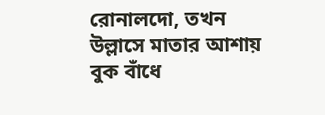রোনালদো, তখন উল্লাসে মাতার আশায় বুক বাঁধে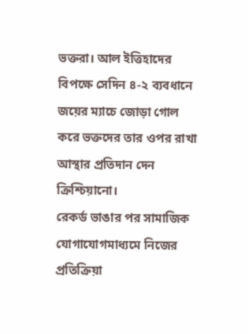ভক্তরা। আল ইত্তিহাদের বিপক্ষে সেদিন ৪-২ ব্যবধানে জয়ের ম্যাচে জোড়া গোল করে ভক্তদের তার ওপর রাখা আস্থার প্রতিদান দেন ক্রিশ্চিয়ানো।
রেকর্ড ভাঙার পর সামাজিক যোগাযোগমাধ্যমে নিজের প্রতিক্রিয়া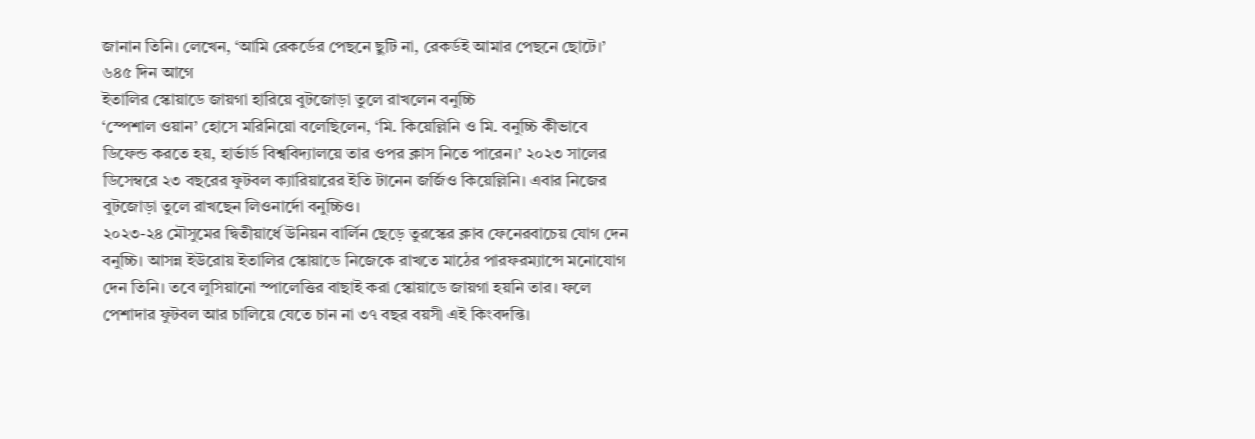জানান তিনি। লেখেন, ‘আমি রেকর্ডের পেছনে ছুটি না, রেকর্ডই আমার পেছনে ছোটে।’
৬৪৫ দিন আগে
ইতালির স্কোয়াডে জায়গা হারিয়ে বুটজোড়া তুলে রাখলেন বনুচ্চি
‘স্পেশাল ওয়ান’ হোসে মরিনিয়ো বলেছিলেন, ‘মি. কিয়েল্লিনি ও মি. বনুচ্চি কীভাবে ডিফেন্ড করতে হয়, হার্ভার্ড বিশ্ববিদ্যালয়ে তার ওপর ক্লাস নিতে পারেন।’ ২০২৩ সালের ডিসেম্বরে ২৩ বছরের ফুটবল ক্যারিয়ারের ইতি টানেন জর্জিও কিয়েল্লিনি। এবার নিজের বুটজোড়া তুলে রাখছেন লিওনার্দো বনুচ্চিও।
২০২৩-২৪ মৌসুমের দ্বিতীয়ার্ধে উনিয়ন বার্লিন ছেড়ে তুরস্কের ক্লাব ফেনেরবাচেয় যোগ দেন বনুচ্চি। আসন্ন ইউরোয় ইতালির স্কোয়াডে নিজেকে রাখতে মাঠের পারফরম্যান্সে মনোযোগ দেন তিনি। তবে লুসিয়ানো স্পালেত্তির বাছাই করা স্কোয়াডে জায়গা হয়নি তার। ফলে পেশাদার ফুটবল আর চালিয়ে যেতে চান না ৩৭ বছর বয়সী এই কিংবদন্তি।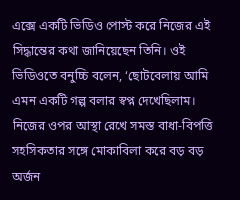এক্সে একটি ভিডিও পোস্ট করে নিজের এই সিদ্ধান্তের কথা জানিয়েছেন তিনি। ওই ভিডিওতে বনুচ্চি বলেন, ‘ছোটবেলায় আমি এমন একটি গল্প বলার স্বপ্ন দেখেছিলাম। নিজের ওপর আস্থা রেখে সমস্ত বাধা-বিপত্তি সহসিকতার সঙ্গে মোকাবিলা করে বড় বড় অর্জন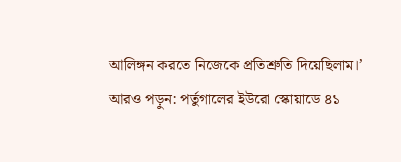আলিঙ্গন করতে নিজেকে প্রতিশ্রুতি দিয়েছিলাম।’
আরও পড়ুন: পর্তুগালের ইউরো স্কোয়াডে ৪১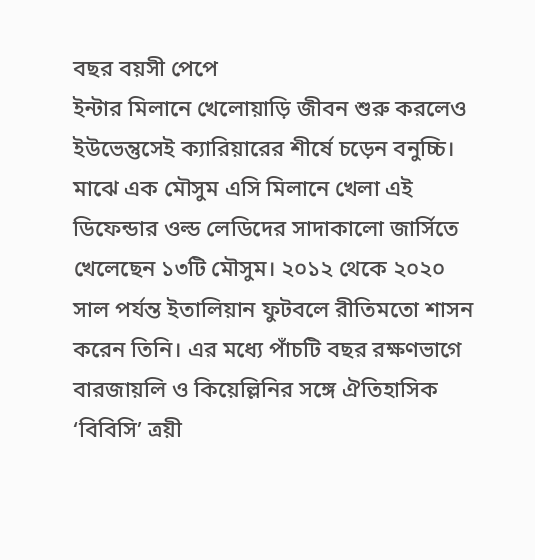বছর বয়সী পেপে
ইন্টার মিলানে খেলোয়াড়ি জীবন শুরু করলেও ইউভেন্তুসেই ক্যারিয়ারের শীর্ষে চড়েন বনুচ্চি। মাঝে এক মৌসুম এসি মিলানে খেলা এই ডিফেন্ডার ওল্ড লেডিদের সাদাকালো জার্সিতে খেলেছেন ১৩টি মৌসুম। ২০১২ থেকে ২০২০ সাল পর্যন্ত ইতালিয়ান ফুটবলে রীতিমতো শাসন করেন তিনি। এর মধ্যে পাঁচটি বছর রক্ষণভাগে বারজায়লি ও কিয়েল্লিনির সঙ্গে ঐতিহাসিক ‘বিবিসি’ ত্রয়ী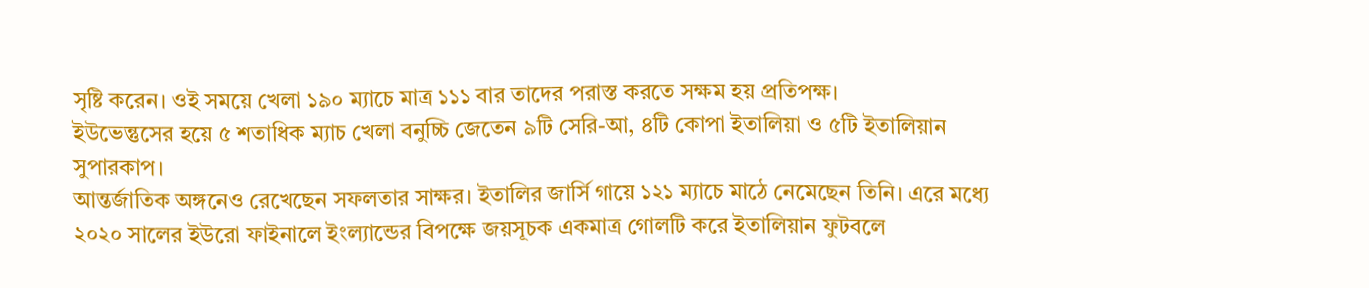সৃষ্টি করেন। ওই সময়ে খেলা ১৯০ ম্যাচে মাত্র ১১১ বার তাদের পরাস্ত করতে সক্ষম হয় প্রতিপক্ষ।
ইউভেন্তুসের হয়ে ৫ শতাধিক ম্যাচ খেলা বনুচ্চি জেতেন ৯টি সেরি-আ, ৪টি কোপা ইতালিয়া ও ৫টি ইতালিয়ান সুপারকাপ।
আন্তর্জাতিক অঙ্গনেও রেখেছেন সফলতার সাক্ষর। ইতালির জার্সি গায়ে ১২১ ম্যাচে মাঠে নেমেছেন তিনি। এরে মধ্যে ২০২০ সালের ইউরো ফাইনালে ইংল্যান্ডের বিপক্ষে জয়সূচক একমাত্র গোলটি করে ইতালিয়ান ফুটবলে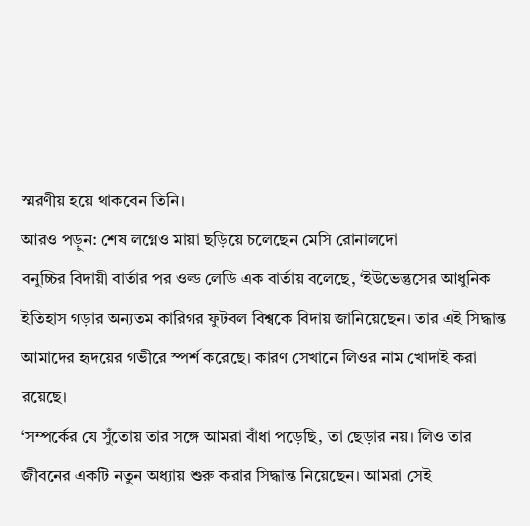স্মরণীয় হয়ে থাকবেন তিনি।
আরও পড়ুন: শেষ লগ্নেও মায়া ছড়িয়ে চলেছেন মেসি রোনালদো
বনুচ্চির বিদায়ী বার্তার পর ওল্ড লেডি এক বার্তায় বলেছে, ‘ইউভেন্তুসের আধুনিক ইতিহাস গড়ার অন্যতম কারিগর ফুটবল বিশ্বকে বিদায় জানিয়েছেন। তার এই সিদ্ধান্ত আমাদের হৃদয়ের গভীরে স্পর্শ করেছে। কারণ সেখানে লিওর নাম খোদাই করা রয়েছে।
‘সম্পর্কের যে সুঁতোয় তার সঙ্গে আমরা বাঁধা পড়েছি, তা ছেড়ার নয়। লিও তার জীবনের একটি নতুন অধ্যায় শুরু করার সিদ্ধান্ত নিয়েছেন। আমরা সেই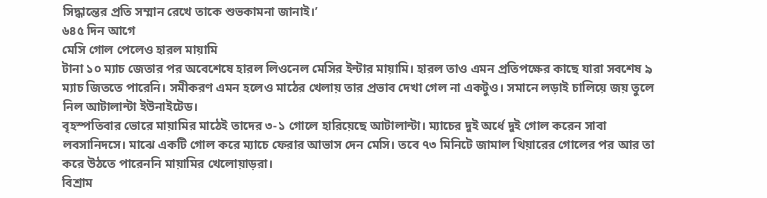সিদ্ধান্তের প্রতি সম্মান রেখে তাকে শুভকামনা জানাই।’
৬৪৫ দিন আগে
মেসি গোল পেলেও হারল মায়ামি
টানা ১০ ম্যাচ জেতার পর অবেশেষে হারল লিওনেল মেসির ইন্টার মায়ামি। হারল তাও এমন প্রতিপক্ষের কাছে যারা সবশেষ ৯ ম্যাচ জিততে পারেনি। সমীকরণ এমন হলেও মাঠের খেলায় তার প্রভাব দেখা গেল না একটুও। সমানে লড়াই চালিয়ে জয় তুলে নিল আটালান্টা ইউনাইটেড।
বৃহস্পতিবার ভোরে মায়ামির মাঠেই তাদের ৩-১ গোলে হারিয়েছে আটালান্টা। ম্যাচের দুই অর্ধে দুই গোল করেন সাবা লবসানিদসে। মাঝে একটি গোল করে ম্যাচে ফেরার আভাস দেন মেসি। তবে ৭৩ মিনিটে জামাল থিয়ারের গোলের পর আর তা করে উঠতে পারেননি মায়ামির খেলোয়াড়রা।
বিশ্রাম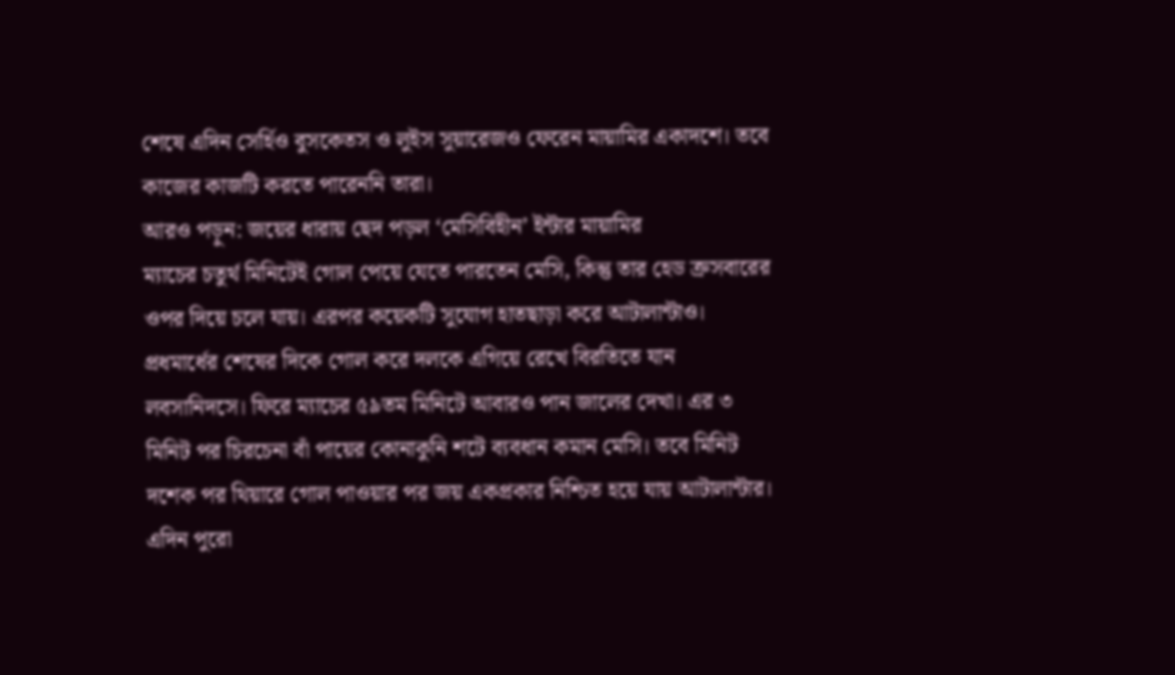শেষে এদিন সের্হিও বুসকেতস ও লুইস সুয়ারেজও ফেরেন মায়ামির একাদশে। তবে কাজের কাজটি করতে পারেননি তারা।
আরও পড়ুন: জয়ের ধারায় ছেদ পড়ল ‘মেসিবিহীন’ ইন্টার মায়ামির
ম্যাচের চতুর্থ মিনিটেই গোল পেয়ে যেতে পারতেন মেসি, কিন্তু তার হেড ক্রসবারের ওপর দিয়ে চলে যায়। এরপর কয়েকটি সুযোগ হাতছাড়া করে আটালান্টাও। প্রধমার্ধের শেষের দিকে গোল করে দলকে এগিয়ে রেখে বিরতিতে যান লবসানিদসে। ফিরে ম্যাচের ৫৯তম মিনিটে আবারও পান জালের দেখা। এর ৩ মিনিট পর চিরচেনা বাঁ পায়ের কোনাকুনি শটে ব্যবধান কমান মেসি। তবে মিনিট দশেক পর থিয়ারে গোল পাওয়ার পর জয় একপ্রকার নিশ্চিত হয়ে যায় আটালান্টার।
এদিন পুরো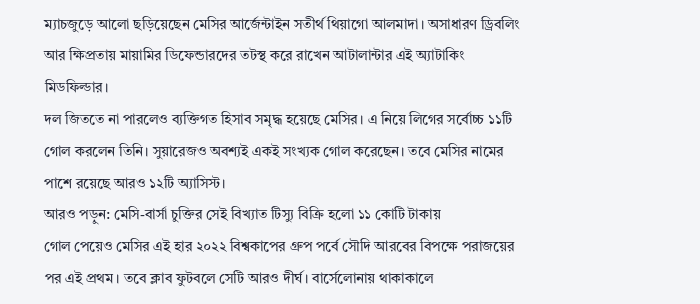ম্যাচজুড়ে আলো ছড়িয়েছেন মেসির আর্জেন্টাইন সতীর্থ থিয়াগো আলমাদা। অসাধারণ ড্রিবলিং আর ক্ষিপ্রতায় মায়ামির ডিফেন্ডারদের তটস্থ করে রাখেন আটালান্টার এই অ্যাটাকিং মিডফিল্ডার।
দল জিততে না পারলেও ব্যক্তিগত হিসাব সমৃদ্ধ হয়েছে মেসির। এ নিয়ে লিগের সর্বোচ্চ ১১টি গোল করলেন তিনি। সুয়ারেজও অবশ্যই একই সংখ্যক গোল করেছেন। তবে মেসির নামের পাশে রয়েছে আরও ১২টি অ্যাসিস্ট।
আরও পড়ুন: মেসি-বার্সা চুক্তির সেই বিখ্যাত টিস্যু বিক্রি হলো ১১ কোটি টাকায়
গোল পেয়েও মেসির এই হার ২০২২ বিশ্বকাপের গ্রুপ পর্বে সৌদি আরবের বিপক্ষে পরাজয়ের পর এই প্রথম। তবে ক্লাব ফুটবলে সেটি আরও দীর্ঘ। বার্সেলোনায় থাকাকালে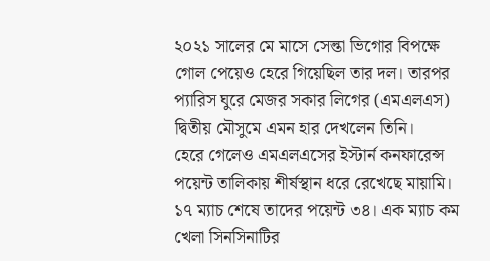২০২১ সালের মে মাসে সেল্তা ভিগোর বিপক্ষে গোল পেয়েও হেরে গিয়েছিল তার দল। তারপর প্যারিস ঘুরে মেজর সকার লিগের (এমএলএস) দ্বিতীয় মৌসুমে এমন হার দেখলেন তিনি।
হেরে গেলেও এমএলএসের ইস্টার্ন কনফারেন্স পয়েন্ট তালিকায় শীর্ষস্থান ধরে রেখেছে মায়ামি। ১৭ ম্যাচ শেষে তাদের পয়েন্ট ৩৪। এক ম্যাচ কম খেলা সিনসিনাটির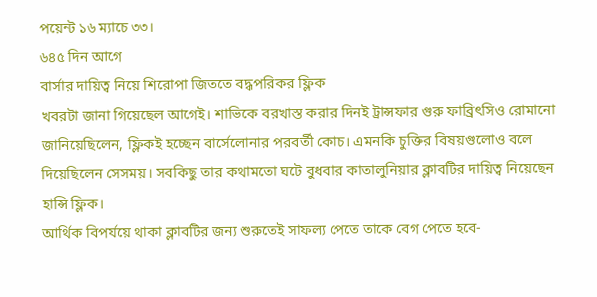পয়েন্ট ১৬ ম্যাচে ৩৩।
৬৪৫ দিন আগে
বার্সার দায়িত্ব নিয়ে শিরোপা জিততে বদ্ধপরিকর ফ্লিক
খবরটা জানা গিয়েছেল আগেই। শাভিকে বরখাস্ত করার দিনই ট্রান্সফার গুরু ফাব্রিৎসিও রোমানো জানিয়েছিলেন, ফ্লিকই হচ্ছেন বার্সেলোনার পরবর্তী কোচ। এমনকি চুক্তির বিষয়গুলোও বলে দিয়েছিলেন সেসময়। সবকিছু তার কথামতো ঘটে বুধবার কাতালুনিয়ার ক্লাবটির দায়িত্ব নিয়েছেন হান্সি ফ্লিক।
আর্থিক বিপর্যয়ে থাকা ক্লাবটির জন্য শুরুতেই সাফল্য পেতে তাকে বেগ পেতে হবে-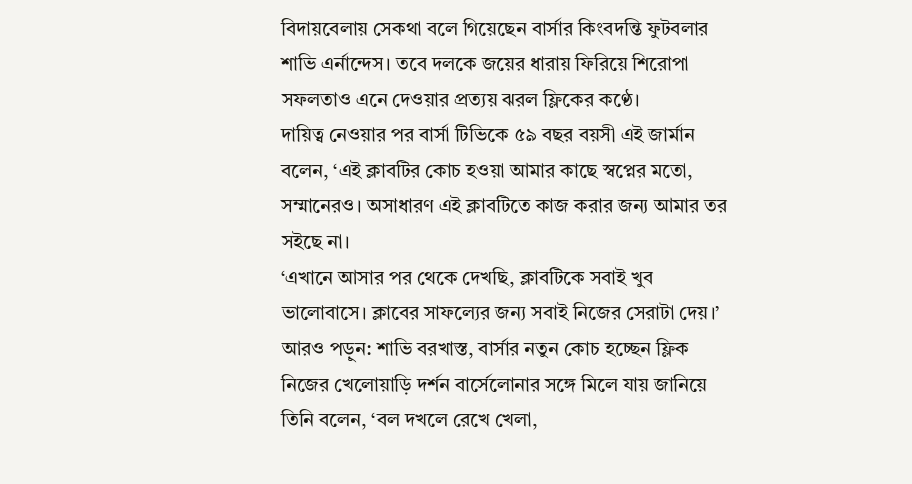বিদায়বেলায় সেকথা বলে গিয়েছেন বার্সার কিংবদন্তি ফুটবলার শাভি এর্নান্দেস। তবে দলকে জয়ের ধারায় ফিরিয়ে শিরোপা সফলতাও এনে দেওয়ার প্রত্যয় ঝরল ফ্লিকের কণ্ঠে।
দায়িত্ব নেওয়ার পর বার্সা টিভিকে ৫৯ বছর বয়সী এই জার্মান বলেন, ‘এই ক্লাবটির কোচ হওয়া আমার কাছে স্বপ্নের মতো, সম্মানেরও। অসাধারণ এই ক্লাবটিতে কাজ করার জন্য আমার তর সইছে না।
‘এখানে আসার পর থেকে দেখছি, ক্লাবটিকে সবাই খুব ভালোবাসে। ক্লাবের সাফল্যের জন্য সবাই নিজের সেরাটা দেয়।’
আরও পড়ুন: শাভি বরখাস্ত, বার্সার নতুন কোচ হচ্ছেন ফ্লিক
নিজের খেলোয়াড়ি দর্শন বার্সেলোনার সঙ্গে মিলে যায় জানিয়ে তিনি বলেন, ‘বল দখলে রেখে খেলা,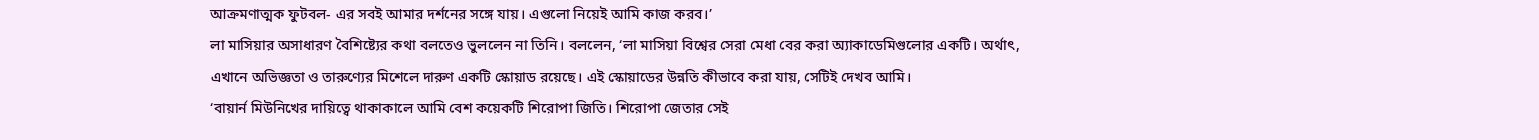আক্রমণাত্মক ফুটবল- এর সবই আমার দর্শনের সঙ্গে যায়। এগুলো নিয়েই আমি কাজ করব।’
লা মাসিয়ার অসাধারণ বৈশিষ্ট্যের কথা বলতেও ভুললেন না তিনি। বললেন, ‘লা মাসিয়া বিশ্বের সেরা মেধা বের করা অ্যাকাডেমিগুলোর একটি। অর্থাৎ, এখানে অভিজ্ঞতা ও তারুণ্যের মিশেলে দারুণ একটি স্কোয়াড রয়েছে। এই স্কোয়াডের উন্নতি কীভাবে করা যায়, সেটিই দেখব আমি।
‘বায়ার্ন মিউনিখের দায়িত্বে থাকাকালে আমি বেশ কয়েকটি শিরোপা জিতি। শিরোপা জেতার সেই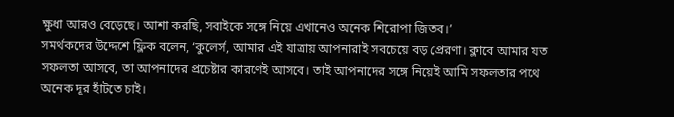ক্ষুধা আরও বেড়েছে। আশা করছি, সবাইকে সঙ্গে নিয়ে এখানেও অনেক শিরোপা জিতব।’
সমর্থকদের উদ্দেশে ফ্লিক বলেন, ‘কুলের্স, আমার এই যাত্রায় আপনারাই সবচেয়ে বড় প্রেরণা। ক্লাবে আমার যত সফলতা আসবে, তা আপনাদের প্রচেষ্টার কারণেই আসবে। তাই আপনাদের সঙ্গে নিয়েই আমি সফলতার পথে অনেক দূর হাঁটতে চাই।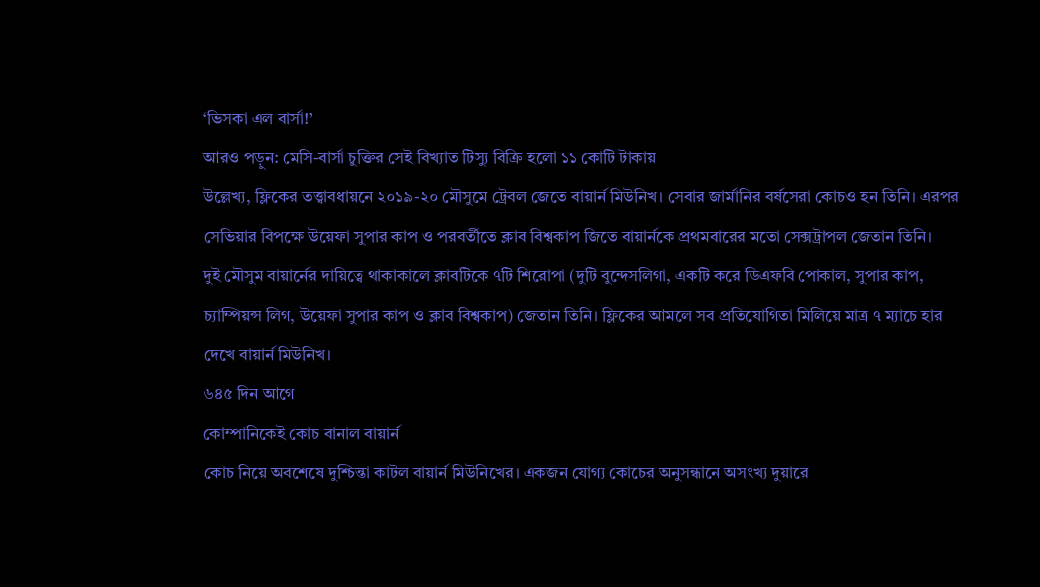‘ভিসকা এল বার্সা!’
আরও পড়ুন: মেসি-বার্সা চুক্তির সেই বিখ্যাত টিস্যু বিক্রি হলো ১১ কোটি টাকায়
উল্লেখ্য, ফ্লিকের তত্ত্বাবধায়নে ২০১৯-২০ মৌসুমে ট্রেবল জেতে বায়ার্ন মিউনিখ। সেবার জার্মানির বর্ষসেরা কোচও হন তিনি। এরপর সেভিয়ার বিপক্ষে উয়েফা সুপার কাপ ও পরবর্তীতে ক্লাব বিশ্বকাপ জিতে বায়ার্নকে প্রথমবারের মতো সেক্সট্রাপল জেতান তিনি।
দুই মৌসুম বায়ার্নের দায়িত্বে থাকাকালে ক্লাবটিকে ৭টি শিরোপা (দুটি বুন্দেসলিগা, একটি করে ডিএফবি পোকাল, সুপার কাপ, চ্যাম্পিয়ন্স লিগ, উয়েফা সুপার কাপ ও ক্লাব বিশ্বকাপ) জেতান তিনি। ফ্লিকের আমলে সব প্রতিযোগিতা মিলিয়ে মাত্র ৭ ম্যাচে হার দেখে বায়ার্ন মিউনিখ।
৬৪৫ দিন আগে
কোম্পানিকেই কোচ বানাল বায়ার্ন
কোচ নিয়ে অবশেষে দুশ্চিন্তা কাটল বায়ার্ন মিউনিখের। একজন যোগ্য কোচের অনুসন্ধানে অসংখ্য দুয়ারে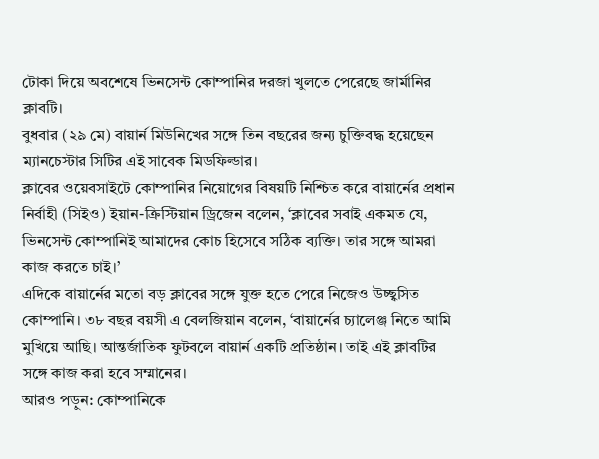টোকা দিয়ে অবশেষে ভিনসেন্ট কোম্পানির দরজা খুলতে পেরেছে জার্মানির ক্লাবটি।
বুধবার (২৯ মে) বায়ার্ন মিউনিখের সঙ্গে তিন বছরের জন্য চুক্তিবদ্ধ হয়েছেন ম্যানচেস্টার সিটির এই সাবেক মিডফিল্ডার।
ক্লাবের ওয়েবসাইটে কোম্পানির নিয়োগের বিষয়টি নিশ্চিত করে বায়ার্নের প্রধান নির্বাহী (সিইও) ইয়ান-ক্রিস্টিয়ান ড্রিজেন বলেন, ‘ক্লাবের সবাই একমত যে, ভিনসেন্ট কোম্পানিই আমাদের কোচ হিসেবে সঠিক ব্যক্তি। তার সঙ্গে আমরা কাজ করতে চাই।’
এদিকে বায়ার্নের মতো বড় ক্লাবের সঙ্গে যুক্ত হতে পেরে নিজেও উচ্ছ্বসিত কোম্পানি। ৩৮ বছর বয়সী এ বেলজিয়ান বলেন, ‘বায়ার্নের চ্যালেঞ্জ নিতে আমি মুখিয়ে আছি। আন্তর্জাতিক ফুটবলে বায়ার্ন একটি প্রতিষ্ঠান। তাই এই ক্লাবটির সঙ্গে কাজ করা হবে সম্মানের।
আরও পড়ুন: কোম্পানিকে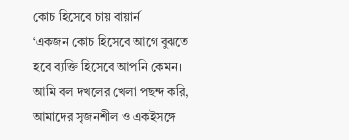কোচ হিসেবে চায় বায়ার্ন
‘একজন কোচ হিসেবে আগে বুঝতে হবে ব্যক্তি হিসেবে আপনি কেমন। আমি বল দখলের খেলা পছন্দ করি, আমাদের সৃজনশীল ও একইসঙ্গে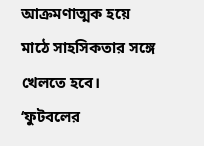আক্রমণাত্মক হয়ে মাঠে সাহসিকতার সঙ্গে খেলতে হবে।
‘ফুটবলের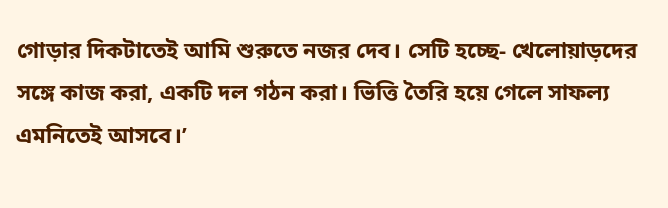গোড়ার দিকটাতেই আমি শুরুতে নজর দেব। সেটি হচ্ছে- খেলোয়াড়দের সঙ্গে কাজ করা, একটি দল গঠন করা। ভিত্তি তৈরি হয়ে গেলে সাফল্য এমনিতেই আসবে।’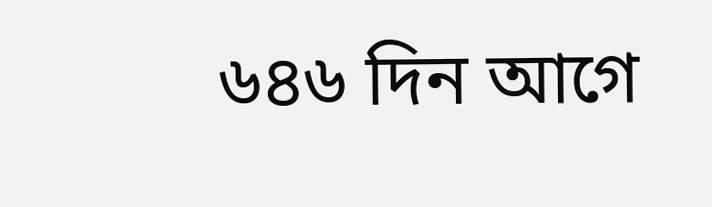৬৪৬ দিন আগে